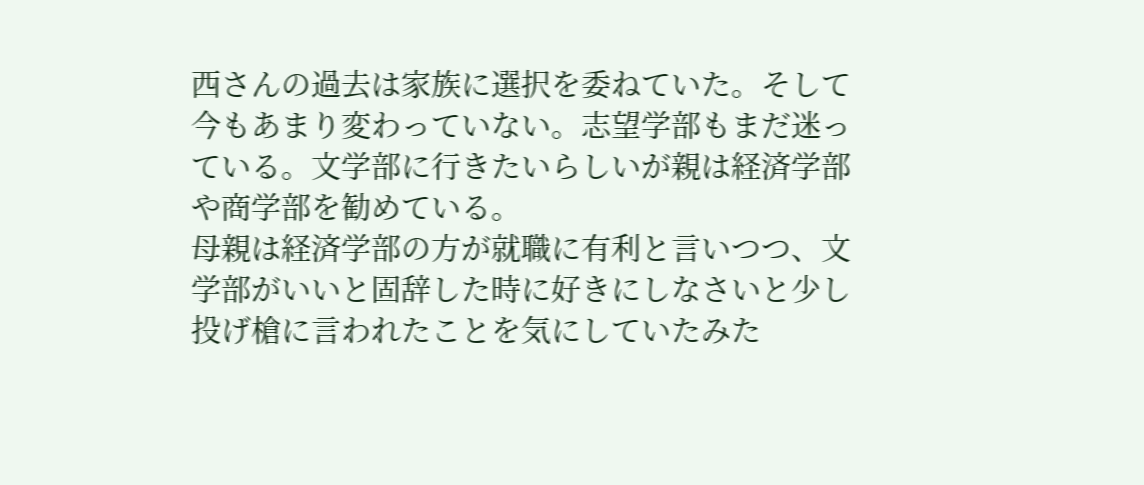西さんの過去は家族に選択を委ねていた。そして今もあまり変わっていない。志望学部もまだ迷っている。文学部に行きたいらしいが親は経済学部や商学部を勧めている。
母親は経済学部の方が就職に有利と言いつつ、文学部がいいと固辞した時に好きにしなさいと少し投げ槍に言われたことを気にしていたみた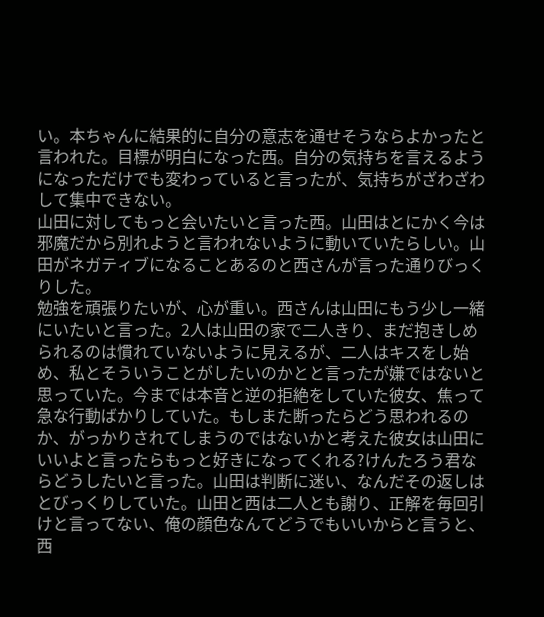い。本ちゃんに結果的に自分の意志を通せそうならよかったと言われた。目標が明白になった西。自分の気持ちを言えるようになっただけでも変わっていると言ったが、気持ちがざわざわして集中できない。
山田に対してもっと会いたいと言った西。山田はとにかく今は邪魔だから別れようと言われないように動いていたらしい。山田がネガティブになることあるのと西さんが言った通りびっくりした。
勉強を頑張りたいが、心が重い。西さんは山田にもう少し一緒にいたいと言った。2人は山田の家で二人きり、まだ抱きしめられるのは慣れていないように見えるが、二人はキスをし始め、私とそういうことがしたいのかとと言ったが嫌ではないと思っていた。今までは本音と逆の拒絶をしていた彼女、焦って急な行動ばかりしていた。もしまた断ったらどう思われるのか、がっかりされてしまうのではないかと考えた彼女は山田にいいよと言ったらもっと好きになってくれる?けんたろう君ならどうしたいと言った。山田は判断に迷い、なんだその返しはとびっくりしていた。山田と西は二人とも謝り、正解を毎回引けと言ってない、俺の顔色なんてどうでもいいからと言うと、西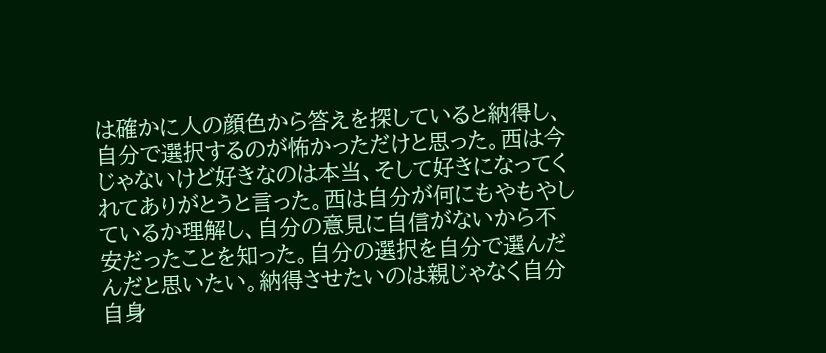は確かに人の顔色から答えを探していると納得し、自分で選択するのが怖かっただけと思った。西は今じゃないけど好きなのは本当、そして好きになってくれてありがとうと言った。西は自分が何にもやもやしているか理解し、自分の意見に自信がないから不安だったことを知った。自分の選択を自分で選んだんだと思いたい。納得させたいのは親じゃなく自分自身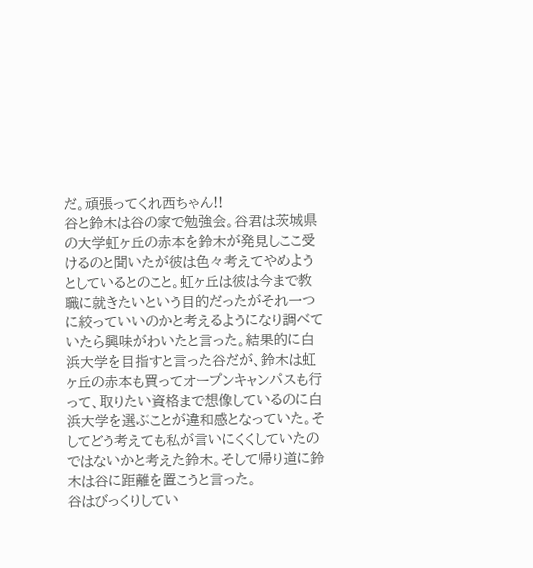だ。頑張ってくれ西ちゃん!!
谷と鈴木は谷の家で勉強会。谷君は茨城県の大学虹ヶ丘の赤本を鈴木が発見しここ受けるのと聞いたが彼は色々考えてやめようとしているとのこと。虹ヶ丘は彼は今まで教職に就きたいという目的だったがそれ一つに絞っていいのかと考えるようになり調べていたら興味がわいたと言った。結果的に白浜大学を目指すと言った谷だが、鈴木は虹ヶ丘の赤本も買ってオープンキャンパスも行って、取りたい資格まで想像しているのに白浜大学を選ぶことが違和感となっていた。そしてどう考えても私が言いにくくしていたのではないかと考えた鈴木。そして帰り道に鈴木は谷に距離を置こうと言った。
谷はびっくりしてい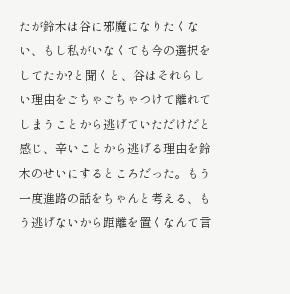たが鈴木は谷に邪魔になりたくない、もし私がいなくても今の選択をしてたか?と聞くと、谷はそれらしい理由をごちゃごちゃつけて離れてしまうことから逃げていただけだと感じ、辛いことから逃げる理由を鈴木のせいにするところだった。もう一度進路の話をちゃんと考える、もう逃げないから距離を置くなんて言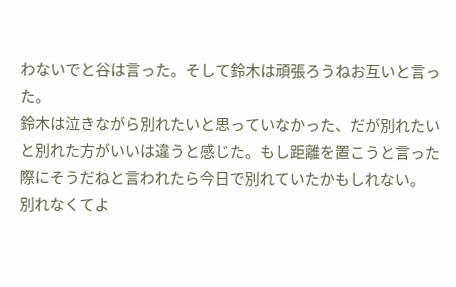わないでと谷は言った。そして鈴木は頑張ろうねお互いと言った。
鈴木は泣きながら別れたいと思っていなかった、だが別れたいと別れた方がいいは違うと感じた。もし距離を置こうと言った際にそうだねと言われたら今日で別れていたかもしれない。
別れなくてよ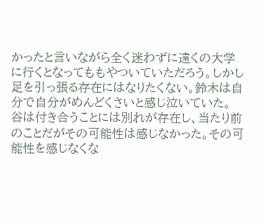かったと言いながら全く迷わずに遠くの大学に行くとなってももやついていただろう。しかし足を引っ張る存在にはなりたくない。鈴木は自分で自分がめんどくさいと感じ泣いていた。
谷は付き合うことには別れが存在し、当たり前のことだがその可能性は感じなかった。その可能性を感じなくな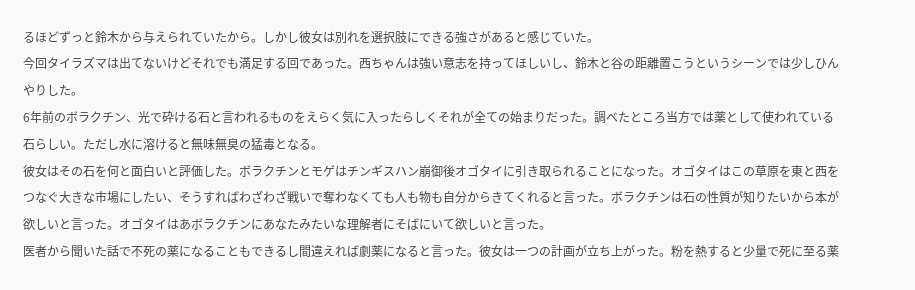るほどずっと鈴木から与えられていたから。しかし彼女は別れを選択肢にできる強さがあると感じていた。
今回タイラズマは出てないけどそれでも満足する回であった。西ちゃんは強い意志を持ってほしいし、鈴木と谷の距離置こうというシーンでは少しひんやりした。
6年前のボラクチン、光で砕ける石と言われるものをえらく気に入ったらしくそれが全ての始まりだった。調べたところ当方では薬として使われている石らしい。ただし水に溶けると無味無臭の猛毒となる。
彼女はその石を何と面白いと評価した。ボラクチンとモゲはチンギスハン崩御後オゴタイに引き取られることになった。オゴタイはこの草原を東と西をつなぐ大きな市場にしたい、そうすればわざわざ戦いで奪わなくても人も物も自分からきてくれると言った。ボラクチンは石の性質が知りたいから本が欲しいと言った。オゴタイはあボラクチンにあなたみたいな理解者にそばにいて欲しいと言った。
医者から聞いた話で不死の薬になることもできるし間違えれば劇薬になると言った。彼女は一つの計画が立ち上がった。粉を熱すると少量で死に至る薬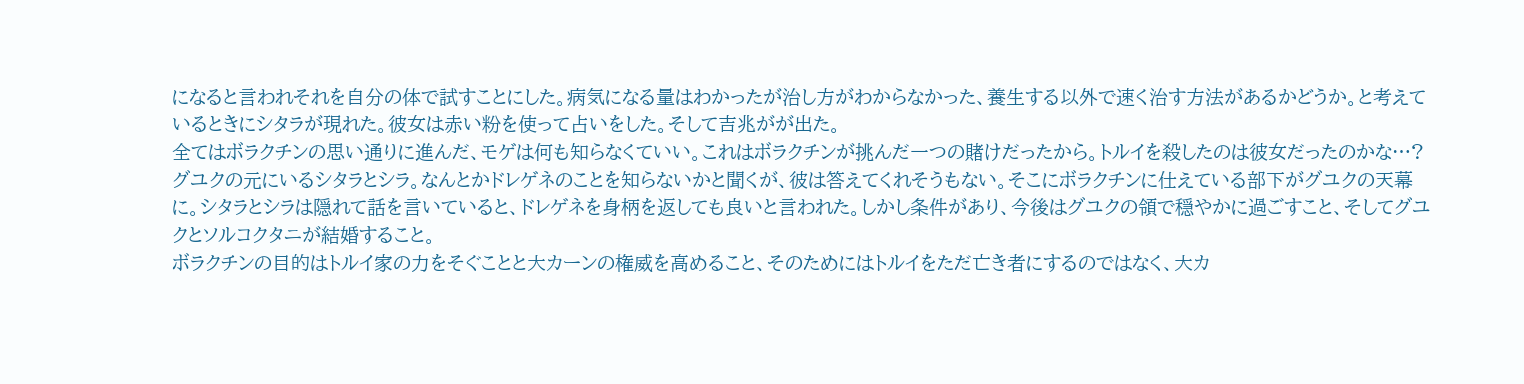になると言われそれを自分の体で試すことにした。病気になる量はわかったが治し方がわからなかった、養生する以外で速く治す方法があるかどうか。と考えているときにシタラが現れた。彼女は赤い粉を使って占いをした。そして吉兆がが出た。
全てはボラクチンの思い通りに進んだ、モゲは何も知らなくていい。これはボラクチンが挑んだ一つの賭けだったから。トルイを殺したのは彼女だったのかな…?
グユクの元にいるシタラとシラ。なんとかドレゲネのことを知らないかと聞くが、彼は答えてくれそうもない。そこにボラクチンに仕えている部下がグユクの天幕に。シタラとシラは隠れて話を言いていると、ドレゲネを身柄を返しても良いと言われた。しかし条件があり、今後はグユクの領で穏やかに過ごすこと、そしてグユクとソルコクタニが結婚すること。
ボラクチンの目的はトルイ家の力をそぐことと大カーンの権威を高めること、そのためにはトルイをただ亡き者にするのではなく、大カ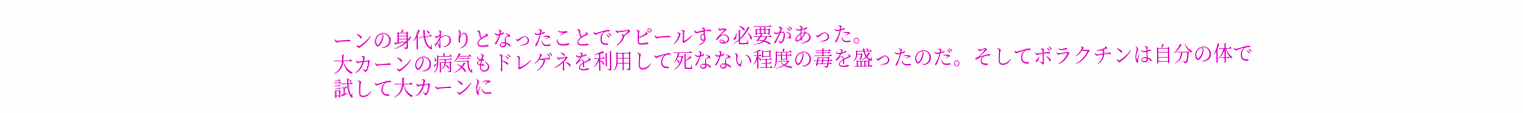ーンの身代わりとなったことでアピールする必要があった。
大カーンの病気もドレゲネを利用して死なない程度の毒を盛ったのだ。そしてボラクチンは自分の体で試して大カーンに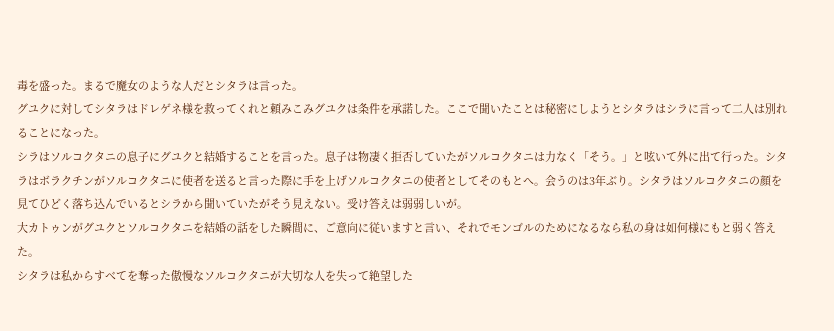毒を盛った。まるで魔女のような人だとシタラは言った。
グユクに対してシタラはドレゲネ様を救ってくれと頼みこみグユクは条件を承諾した。ここで聞いたことは秘密にしようとシタラはシラに言って二人は別れることになった。
シラはソルコクタニの息子にグユクと結婚することを言った。息子は物凄く拒否していたがソルコクタニは力なく「そう。」と呟いて外に出て行った。シタラはボラクチンがソルコクタニに使者を送ると言った際に手を上げソルコクタニの使者としてそのもとへ。会うのは3年ぶり。シタラはソルコクタニの顔を見てひどく落ち込んでいるとシラから聞いていたがそう見えない。受け答えは弱弱しいが。
大カトゥンがグユクとソルコクタニを結婚の話をした瞬間に、ご意向に従いますと言い、それでモンゴルのためになるなら私の身は如何様にもと弱く答えた。
シタラは私からすべてを奪った傲慢なソルコクタニが大切な人を失って絶望した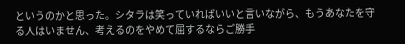というのかと思った。シタラは笑っていればいいと言いながら、もうあなたを守る人はいません、考えるのをやめて屈するならご勝手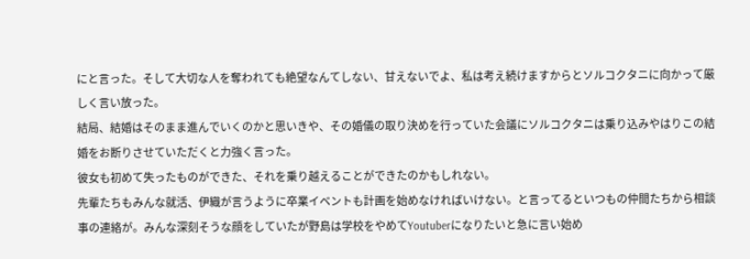にと言った。そして大切な人を奪われても絶望なんてしない、甘えないでよ、私は考え続けますからとソルコクタニに向かって厳しく言い放った。
結局、結婚はそのまま進んでいくのかと思いきや、その婚儀の取り決めを行っていた会議にソルコクタニは乗り込みやはりこの結婚をお断りさせていただくと力強く言った。
彼女も初めて失ったものができた、それを乗り越えることができたのかもしれない。
先輩たちもみんな就活、伊織が言うように卒業イベントも計画を始めなければいけない。と言ってるといつもの仲間たちから相談事の連絡が。みんな深刻そうな顔をしていたが野島は学校をやめてYoutuberになりたいと急に言い始め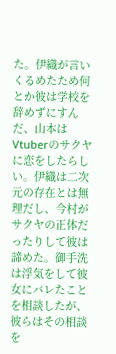た。伊織が言いくるめたため何とか彼は学校を辞めずにすんだ、山本はVtuberのサクヤに恋をしたらしい。伊織は二次元の存在とは無理だし、今村がサクヤの正体だったりして彼は諦めた。御手洗は浮気をして彼女にバレたことを相談したが、彼らはその相談を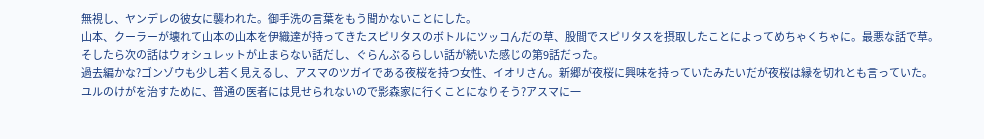無視し、ヤンデレの彼女に襲われた。御手洗の言葉をもう聞かないことにした。
山本、クーラーが壊れて山本の山本を伊織達が持ってきたスピリタスのボトルにツッコんだの草、股間でスピリタスを摂取したことによってめちゃくちゃに。最悪な話で草。
そしたら次の話はウォシュレットが止まらない話だし、ぐらんぶるらしい話が続いた感じの第9話だった。
過去編かな?ゴンゾウも少し若く見えるし、アスマのツガイである夜桜を持つ女性、イオリさん。新郷が夜桜に興味を持っていたみたいだが夜桜は縁を切れとも言っていた。
ユルのけがを治すために、普通の医者には見せられないので影森家に行くことになりそう?アスマに一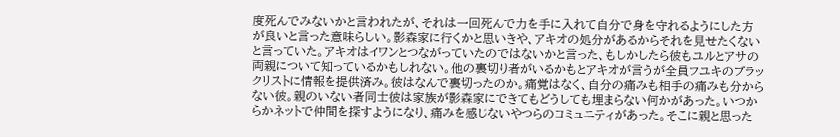度死んでみないかと言われたが、それは一回死んで力を手に入れて自分で身を守れるようにした方が良いと言った意味らしい。影森家に行くかと思いきや、アキオの処分があるからそれを見せたくないと言っていた。アキオはイワンとつながっていたのではないかと言った、もしかしたら彼もユルとアサの両親について知っているかもしれない。他の裏切り者がいるかもとアキオが言うが全員フユキのブラックリストに情報を提供済み。彼はなんで裏切ったのか。痛覚はなく、自分の痛みも相手の痛みも分からない彼。親のいない者同士彼は家族が影森家にできてもどうしても埋まらない何かがあった。いつからかネットで仲間を探すようになり、痛みを感じないやつらのコミュニティがあった。そこに親と思った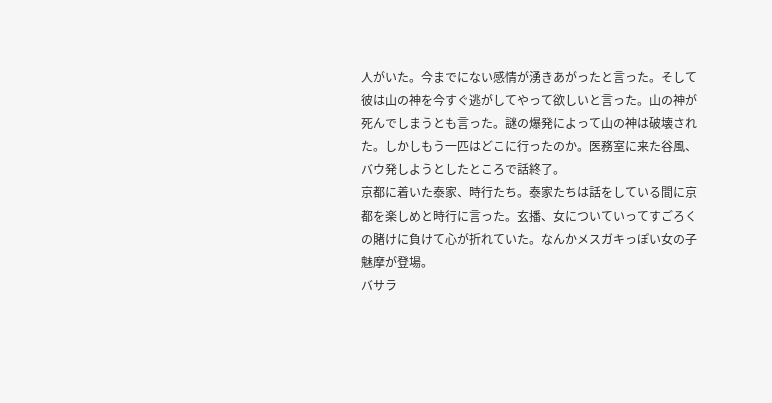人がいた。今までにない感情が湧きあがったと言った。そして彼は山の神を今すぐ逃がしてやって欲しいと言った。山の神が死んでしまうとも言った。謎の爆発によって山の神は破壊された。しかしもう一匹はどこに行ったのか。医務室に来た谷風、バウ発しようとしたところで話終了。
京都に着いた泰家、時行たち。泰家たちは話をしている間に京都を楽しめと時行に言った。玄播、女についていってすごろくの賭けに負けて心が折れていた。なんかメスガキっぽい女の子魅摩が登場。
バサラ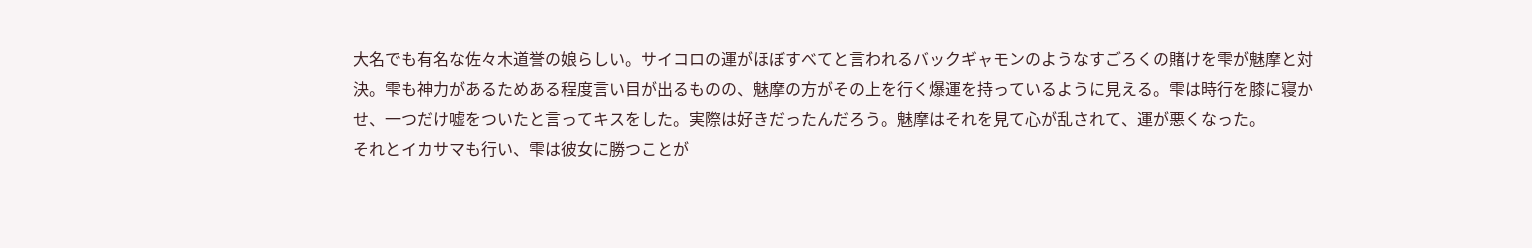大名でも有名な佐々木道誉の娘らしい。サイコロの運がほぼすべてと言われるバックギャモンのようなすごろくの賭けを雫が魅摩と対決。雫も神力があるためある程度言い目が出るものの、魅摩の方がその上を行く爆運を持っているように見える。雫は時行を膝に寝かせ、一つだけ嘘をついたと言ってキスをした。実際は好きだったんだろう。魅摩はそれを見て心が乱されて、運が悪くなった。
それとイカサマも行い、雫は彼女に勝つことが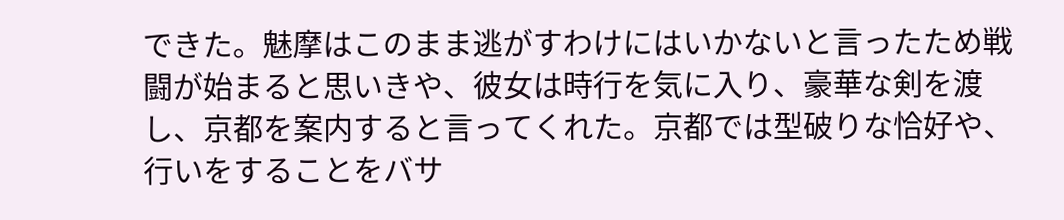できた。魅摩はこのまま逃がすわけにはいかないと言ったため戦闘が始まると思いきや、彼女は時行を気に入り、豪華な剣を渡し、京都を案内すると言ってくれた。京都では型破りな恰好や、行いをすることをバサ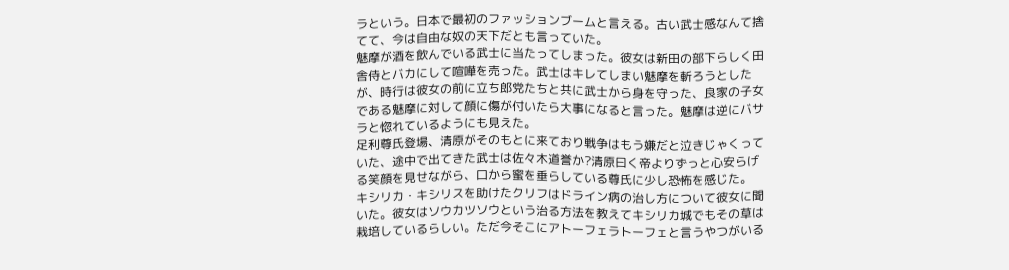ラという。日本で最初のファッションブームと言える。古い武士感なんて捨てて、今は自由な奴の天下だとも言っていた。
魅摩が酒を飲んでいる武士に当たってしまった。彼女は新田の部下らしく田舎侍とバカにして喧嘩を売った。武士はキレてしまい魅摩を斬ろうとしたが、時行は彼女の前に立ち郎党たちと共に武士から身を守った、良家の子女である魅摩に対して顔に傷が付いたら大事になると言った。魅摩は逆にバサラと惚れているようにも見えた。
足利尊氏登場、清原がそのもとに来ており戦争はもう嫌だと泣きじゃくっていた、途中で出てきた武士は佐々木道誉か?清原曰く帝よりずっと心安らげる笑顔を見せながら、口から蜜を垂らしている尊氏に少し恐怖を感じた。
キシリカ・キシリスを助けたクリフはドライン病の治し方について彼女に聞いた。彼女はソウカツソウという治る方法を教えてキシリカ城でもその草は栽培しているらしい。ただ今そこにアトーフェラトーフェと言うやつがいる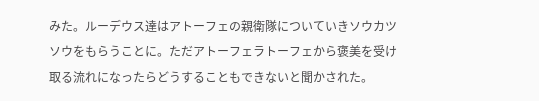みた。ルーデウス達はアトーフェの親衛隊についていきソウカツソウをもらうことに。ただアトーフェラトーフェから褒美を受け取る流れになったらどうすることもできないと聞かされた。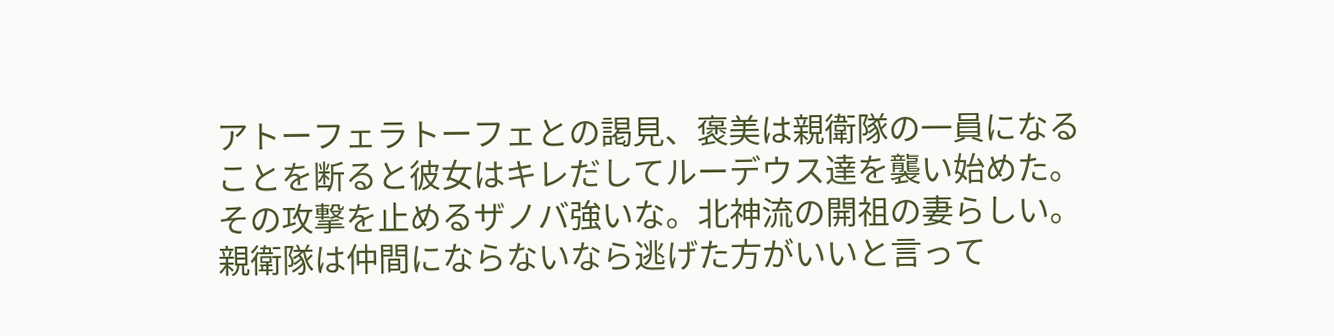アトーフェラトーフェとの謁見、褒美は親衛隊の一員になることを断ると彼女はキレだしてルーデウス達を襲い始めた。その攻撃を止めるザノバ強いな。北神流の開祖の妻らしい。
親衛隊は仲間にならないなら逃げた方がいいと言って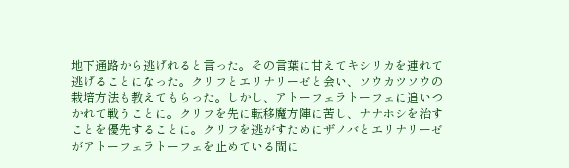地下通路から逃げれると言った。その言葉に甘えてキシリカを連れて逃げることになった。クリフとエリナリーゼと会い、ソウカツソウの栽培方法も教えてもらった。しかし、アトーフェラトーフェに追いつかれて戦うことに。クリフを先に転移魔方陣に苦し、ナナホシを治すことを優先することに。クリフを逃がすためにザノバとエリナリーゼがアトーフェラトーフェを止めている間に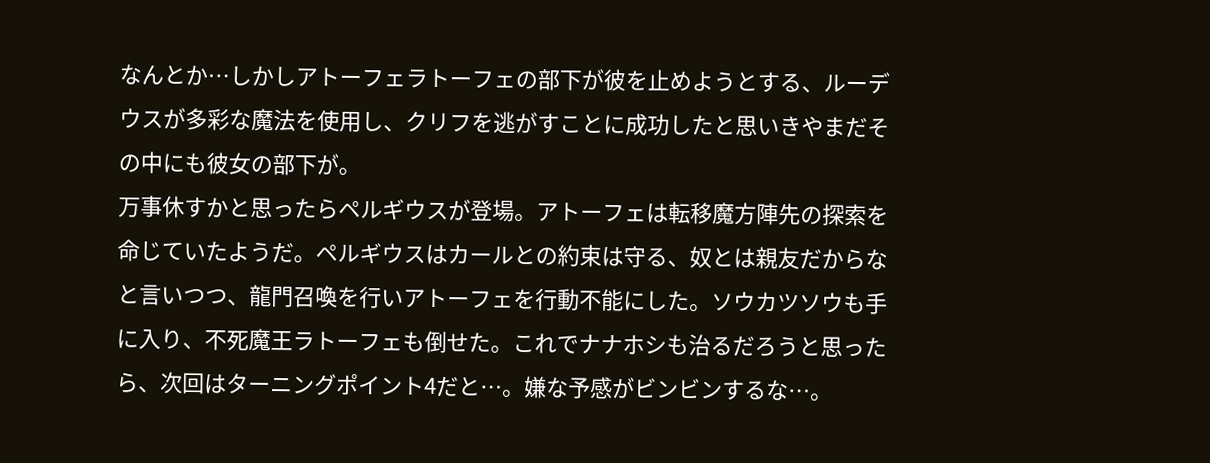なんとか…しかしアトーフェラトーフェの部下が彼を止めようとする、ルーデウスが多彩な魔法を使用し、クリフを逃がすことに成功したと思いきやまだその中にも彼女の部下が。
万事休すかと思ったらペルギウスが登場。アトーフェは転移魔方陣先の探索を命じていたようだ。ペルギウスはカールとの約束は守る、奴とは親友だからなと言いつつ、龍門召喚を行いアトーフェを行動不能にした。ソウカツソウも手に入り、不死魔王ラトーフェも倒せた。これでナナホシも治るだろうと思ったら、次回はターニングポイント4だと…。嫌な予感がビンビンするな…。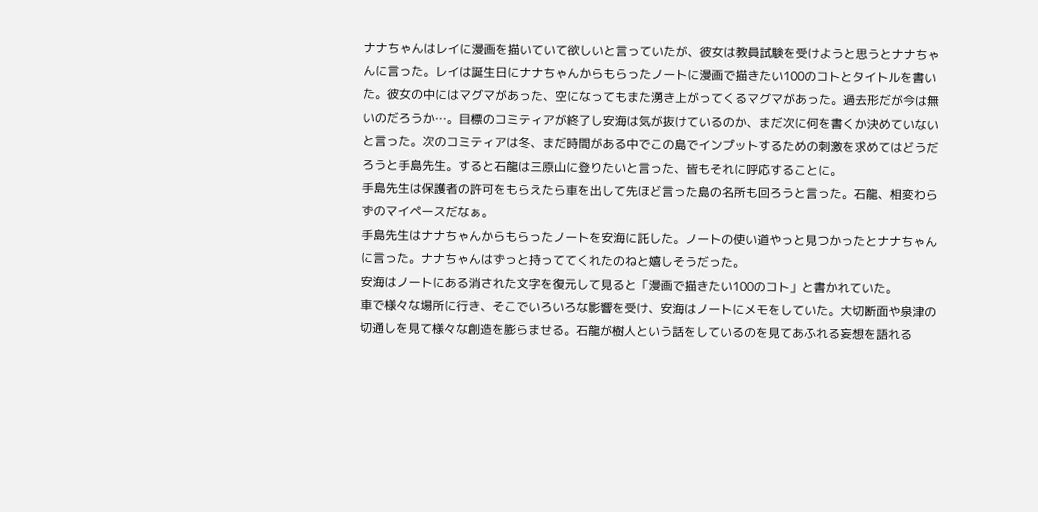ナナちゃんはレイに漫画を描いていて欲しいと言っていたが、彼女は教員試験を受けようと思うとナナちゃんに言った。レイは誕生日にナナちゃんからもらったノートに漫画で描きたい100のコトとタイトルを書いた。彼女の中にはマグマがあった、空になってもまた湧き上がってくるマグマがあった。過去形だが今は無いのだろうか…。目標のコミティアが終了し安海は気が抜けているのか、まだ次に何を書くか決めていないと言った。次のコミティアは冬、まだ時間がある中でこの島でインプットするための刺激を求めてはどうだろうと手島先生。すると石龍は三原山に登りたいと言った、皆もそれに呼応することに。
手島先生は保護者の許可をもらえたら車を出して先ほど言った島の名所も回ろうと言った。石龍、相変わらずのマイペースだなぁ。
手島先生はナナちゃんからもらったノートを安海に託した。ノートの使い道やっと見つかったとナナちゃんに言った。ナナちゃんはずっと持っててくれたのねと嬉しそうだった。
安海はノートにある消された文字を復元して見ると「漫画で描きたい100のコト」と書かれていた。
車で様々な場所に行き、そこでいろいろな影響を受け、安海はノートにメモをしていた。大切断面や泉津の切通しを見て様々な創造を膨らませる。石龍が樹人という話をしているのを見てあふれる妄想を語れる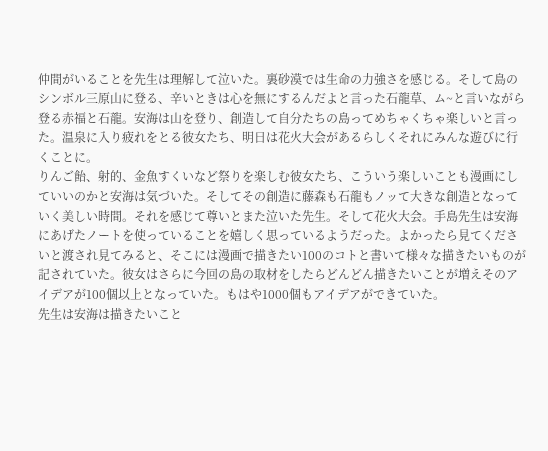仲間がいることを先生は理解して泣いた。裏砂漠では生命の力強さを感じる。そして島のシンボル三原山に登る、辛いときは心を無にするんだよと言った石龍草、ム~と言いながら登る赤福と石龍。安海は山を登り、創造して自分たちの島ってめちゃくちゃ楽しいと言った。温泉に入り疲れをとる彼女たち、明日は花火大会があるらしくそれにみんな遊びに行くことに。
りんご飴、射的、金魚すくいなど祭りを楽しむ彼女たち、こういう楽しいことも漫画にしていいのかと安海は気づいた。そしてその創造に藤森も石龍もノッて大きな創造となっていく美しい時間。それを感じて尊いとまた泣いた先生。そして花火大会。手島先生は安海にあげたノートを使っていることを嬉しく思っているようだった。よかったら見てくださいと渡され見てみると、そこには漫画で描きたい100のコトと書いて様々な描きたいものが記されていた。彼女はさらに今回の島の取材をしたらどんどん描きたいことが増えそのアイデアが100個以上となっていた。もはや1000個もアイデアができていた。
先生は安海は描きたいこと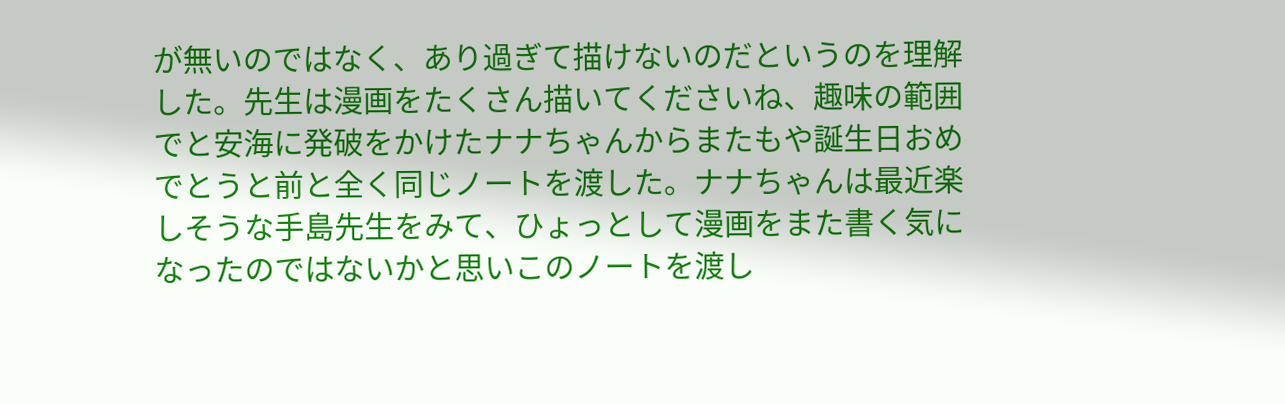が無いのではなく、あり過ぎて描けないのだというのを理解した。先生は漫画をたくさん描いてくださいね、趣味の範囲でと安海に発破をかけたナナちゃんからまたもや誕生日おめでとうと前と全く同じノートを渡した。ナナちゃんは最近楽しそうな手島先生をみて、ひょっとして漫画をまた書く気になったのではないかと思いこのノートを渡し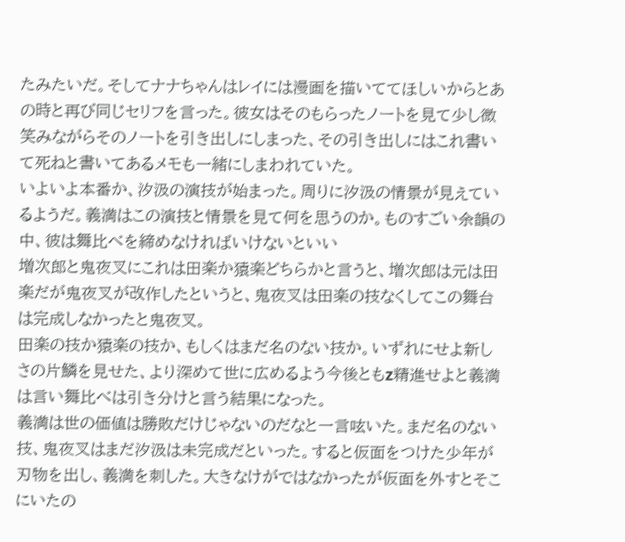たみたいだ。そしてナナちゃんはレイには漫画を描いててほしいからとあの時と再び同じセリフを言った。彼女はそのもらったノートを見て少し微笑みながらそのノートを引き出しにしまった、その引き出しにはこれ書いて死ねと書いてあるメモも一緒にしまわれていた。
いよいよ本番か、汐汲の演技が始まった。周りに汐汲の情景が見えているようだ。義満はこの演技と情景を見て何を思うのか。ものすごい余韻の中、彼は舞比べを締めなければいけないといい
増次郎と鬼夜叉にこれは田楽か猿楽どちらかと言うと、増次郎は元は田楽だが鬼夜叉が改作したというと、鬼夜叉は田楽の技なくしてこの舞台は完成しなかったと鬼夜叉。
田楽の技か猿楽の技か、もしくはまだ名のない技か。いずれにせよ新しさの片鱗を見せた、より深めて世に広めるよう今後ともz精進せよと義満は言い舞比べは引き分けと言う結果になった。
義満は世の価値は勝敗だけじゃないのだなと一言呟いた。まだ名のない技、鬼夜叉はまだ汐汲は未完成だといった。すると仮面をつけた少年が刃物を出し、義満を刺した。大きなけがではなかったが仮面を外すとそこにいたの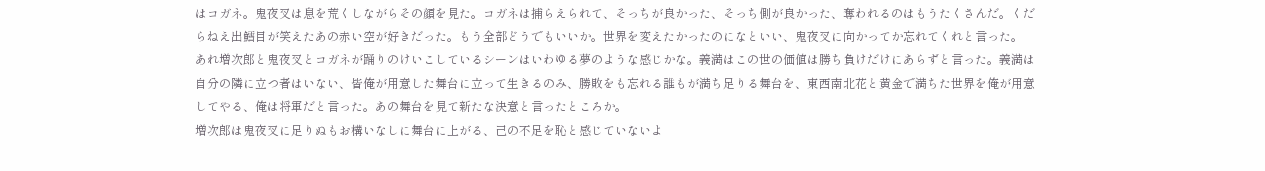はコガネ。鬼夜叉は息を荒くしながらその顔を見た。コガネは捕らえられて、そっちが良かった、そっち側が良かった、奪われるのはもうたくさんだ。くだらねえ出鱈目が笑えたあの赤い空が好きだった。もう全部どうでもいいか。世界を変えたかったのになといい、鬼夜叉に向かってか忘れてくれと言った。
あれ増次郎と鬼夜叉とコガネが踊りのけいこしているシーンはいわゆる夢のような感じかな。義満はこの世の価値は勝ち負けだけにあらずと言った。義満は自分の隣に立つ者はいない、皆俺が用意した舞台に立って生きるのみ、勝敗をも忘れる誰もが満ち足りる舞台を、東西南北花と黄金で満ちた世界を俺が用意してやる、俺は将軍だと言った。あの舞台を見て新たな決意と言ったところか。
増次郎は鬼夜叉に足りぬもお構いなしに舞台に上がる、己の不足を恥と感じていないよ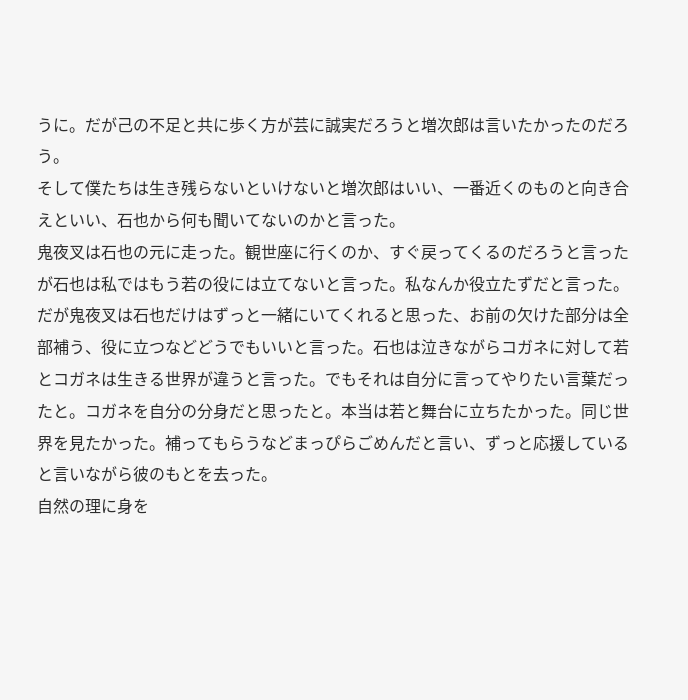うに。だが己の不足と共に歩く方が芸に誠実だろうと増次郎は言いたかったのだろう。
そして僕たちは生き残らないといけないと増次郎はいい、一番近くのものと向き合えといい、石也から何も聞いてないのかと言った。
鬼夜叉は石也の元に走った。観世座に行くのか、すぐ戻ってくるのだろうと言ったが石也は私ではもう若の役には立てないと言った。私なんか役立たずだと言った。だが鬼夜叉は石也だけはずっと一緒にいてくれると思った、お前の欠けた部分は全部補う、役に立つなどどうでもいいと言った。石也は泣きながらコガネに対して若とコガネは生きる世界が違うと言った。でもそれは自分に言ってやりたい言葉だったと。コガネを自分の分身だと思ったと。本当は若と舞台に立ちたかった。同じ世界を見たかった。補ってもらうなどまっぴらごめんだと言い、ずっと応援していると言いながら彼のもとを去った。
自然の理に身を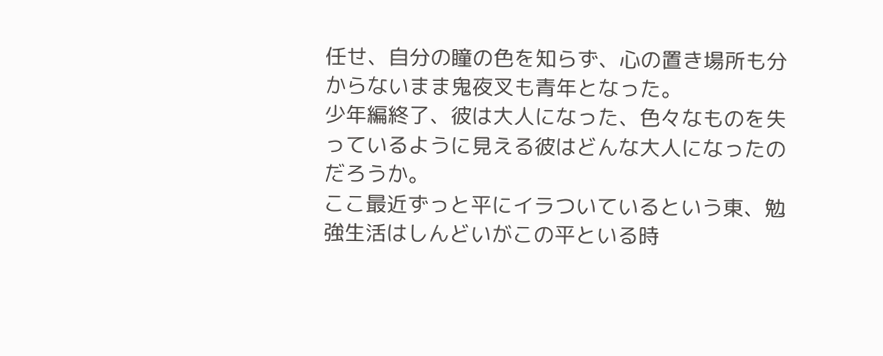任せ、自分の瞳の色を知らず、心の置き場所も分からないまま鬼夜叉も青年となった。
少年編終了、彼は大人になった、色々なものを失っているように見える彼はどんな大人になったのだろうか。
ここ最近ずっと平にイラついているという東、勉強生活はしんどいがこの平といる時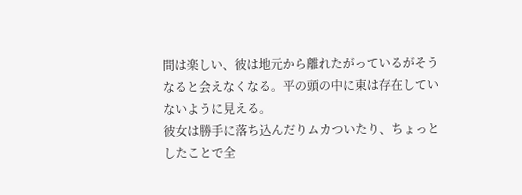間は楽しい、彼は地元から離れたがっているがそうなると会えなくなる。平の頭の中に東は存在していないように見える。
彼女は勝手に落ち込んだりムカついたり、ちょっとしたことで全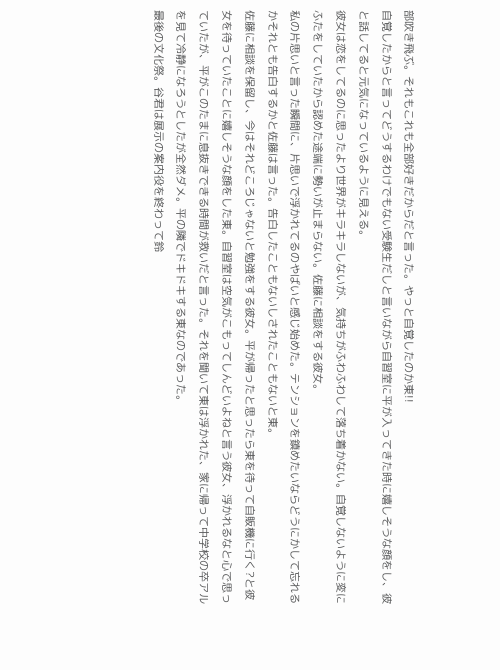部吹き飛ぶ。それもこれも全部好きだからだと言った。やっと自覚したのか東!!
自覚したからと言ってどうするわけでもない受験生だしと言いながら自習室に平が入ってきた時に嬉しそうな顔をし、彼と話してると元気になっているように見える。
彼女は恋をしてるのに思ったより世界がキラキラしないが、気持ちがふわふわして落ち着かない。自覚しないように変にふたをしていたから認めた途端に勢いが止まらない。佐藤に相談をする彼女。
私の片思いと言った瞬間に、片思いで浮かれてるのやばいと感じ始めた。テンションを鎮めたいならどうにかして忘れるかそれとも告白するかと佐藤は言った。告白したこともないしされたこともないと東。
佐藤に相談を保留し、今はそれどころじゃないと勉強をする彼女。平が帰ったと思ったら東を待って自販機に行く?と彼女を待っていたことに嬉しそうな顔をした東。自習室は空気がこもってしんどいよねと言う彼女、浮かれるなと心で思っていたが、平がこのたまに息抜きできる時間が救いだと言った。それを聞いて東は浮かれた、家に帰って中学校の卒アルを見て冷静になろうとしたが全然ダメ。平の隣でドキドキする東なのであった。
最後の文化祭。谷君は展示の案内役を終わって鈴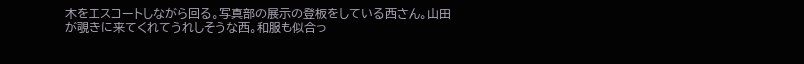木をエスコートしながら回る。写真部の展示の登板をしている西さん。山田が覗きに来てくれてうれしそうな西。和服も似合っ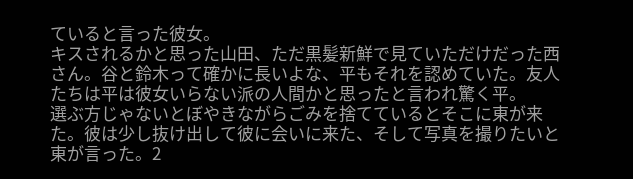ていると言った彼女。
キスされるかと思った山田、ただ黒髪新鮮で見ていただけだった西さん。谷と鈴木って確かに長いよな、平もそれを認めていた。友人たちは平は彼女いらない派の人間かと思ったと言われ驚く平。
選ぶ方じゃないとぼやきながらごみを捨てているとそこに東が来た。彼は少し抜け出して彼に会いに来た、そして写真を撮りたいと東が言った。2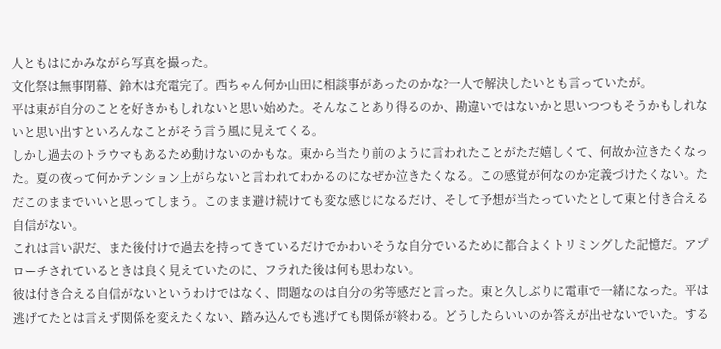人ともはにかみながら写真を撮った。
文化祭は無事閉幕、鈴木は充電完了。西ちゃん何か山田に相談事があったのかな?一人で解決したいとも言っていたが。
平は東が自分のことを好きかもしれないと思い始めた。そんなことあり得るのか、勘違いではないかと思いつつもそうかもしれないと思い出すといろんなことがそう言う風に見えてくる。
しかし過去のトラウマもあるため動けないのかもな。東から当たり前のように言われたことがただ嬉しくて、何故か泣きたくなった。夏の夜って何かテンション上がらないと言われてわかるのになぜか泣きたくなる。この感覚が何なのか定義づけたくない。ただこのままでいいと思ってしまう。このまま避け続けても変な感じになるだけ、そして予想が当たっていたとして東と付き合える自信がない。
これは言い訳だ、また後付けで過去を持ってきているだけでかわいそうな自分でいるために都合よくトリミングした記憶だ。アプローチされているときは良く見えていたのに、フラれた後は何も思わない。
彼は付き合える自信がないというわけではなく、問題なのは自分の劣等感だと言った。東と久しぶりに電車で一緒になった。平は逃げてたとは言えず関係を変えたくない、踏み込んでも逃げても関係が終わる。どうしたらいいのか答えが出せないでいた。する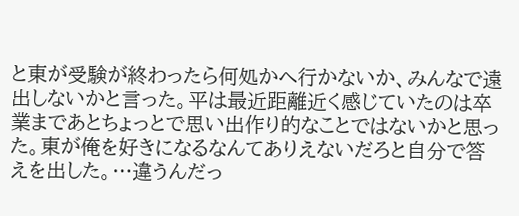と東が受験が終わったら何処かへ行かないか、みんなで遠出しないかと言った。平は最近距離近く感じていたのは卒業まであとちょっとで思い出作り的なことではないかと思った。東が俺を好きになるなんてありえないだろと自分で答えを出した。…違うんだっ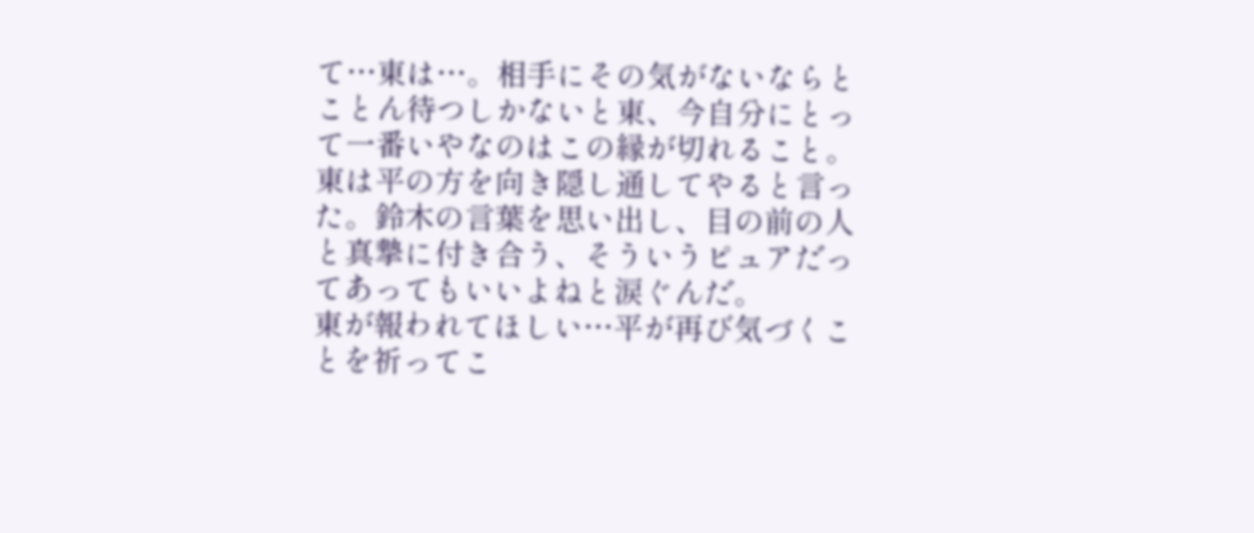て…東は…。相手にその気がないならとことん待つしかないと東、今自分にとって一番いやなのはこの縁が切れること。東は平の方を向き隠し通してやると言った。鈴木の言葉を思い出し、目の前の人と真摯に付き合う、そういうピュアだってあってもいいよねと涙ぐんだ。
東が報われてほしい…平が再び気づくことを祈ってこ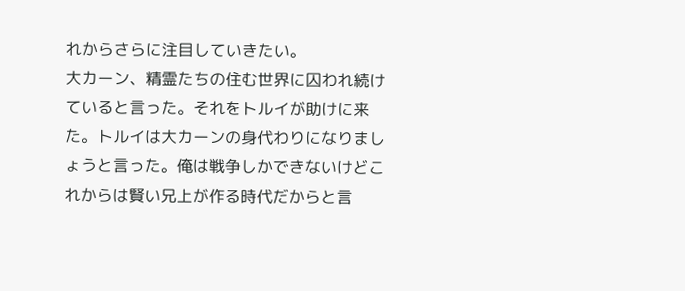れからさらに注目していきたい。
大カーン、精霊たちの住む世界に囚われ続けていると言った。それをトルイが助けに来た。トルイは大カーンの身代わりになりましょうと言った。俺は戦争しかできないけどこれからは賢い兄上が作る時代だからと言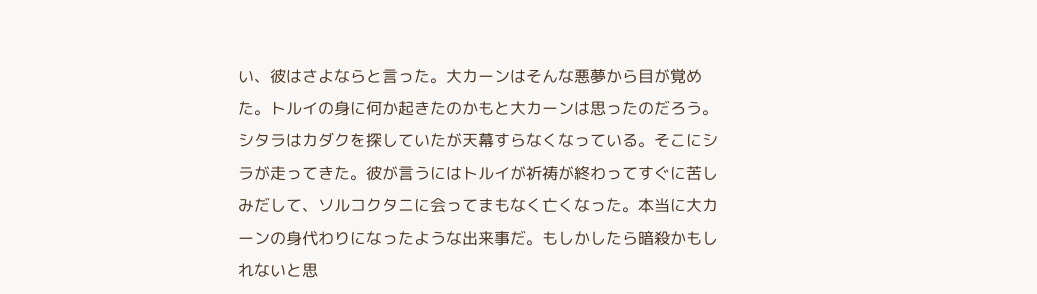い、彼はさよならと言った。大カーンはそんな悪夢から目が覚めた。トルイの身に何か起きたのかもと大カーンは思ったのだろう。
シタラはカダクを探していたが天幕すらなくなっている。そこにシラが走ってきた。彼が言うにはトルイが祈祷が終わってすぐに苦しみだして、ソルコクタニに会ってまもなく亡くなった。本当に大カーンの身代わりになったような出来事だ。もしかしたら暗殺かもしれないと思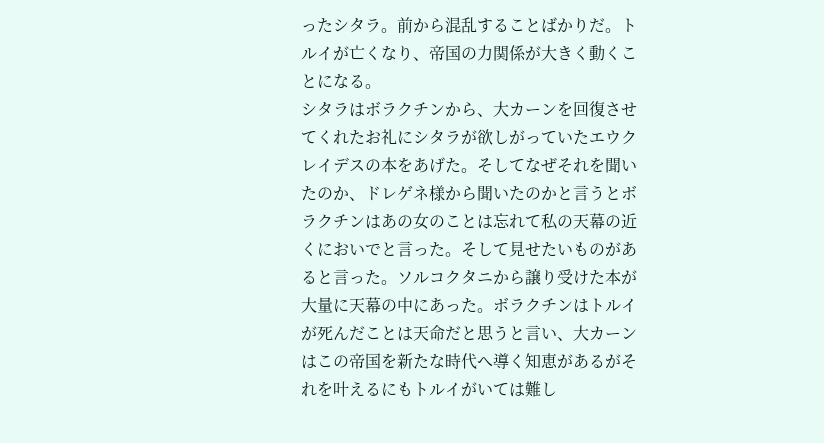ったシタラ。前から混乱することばかりだ。トルイが亡くなり、帝国の力関係が大きく動くことになる。
シタラはボラクチンから、大カーンを回復させてくれたお礼にシタラが欲しがっていたエウクレイデスの本をあげた。そしてなぜそれを聞いたのか、ドレゲネ様から聞いたのかと言うとボラクチンはあの女のことは忘れて私の天幕の近くにおいでと言った。そして見せたいものがあると言った。ソルコクタニから譲り受けた本が大量に天幕の中にあった。ボラクチンはトルイが死んだことは天命だと思うと言い、大カーンはこの帝国を新たな時代へ導く知恵があるがそれを叶えるにもトルイがいては難し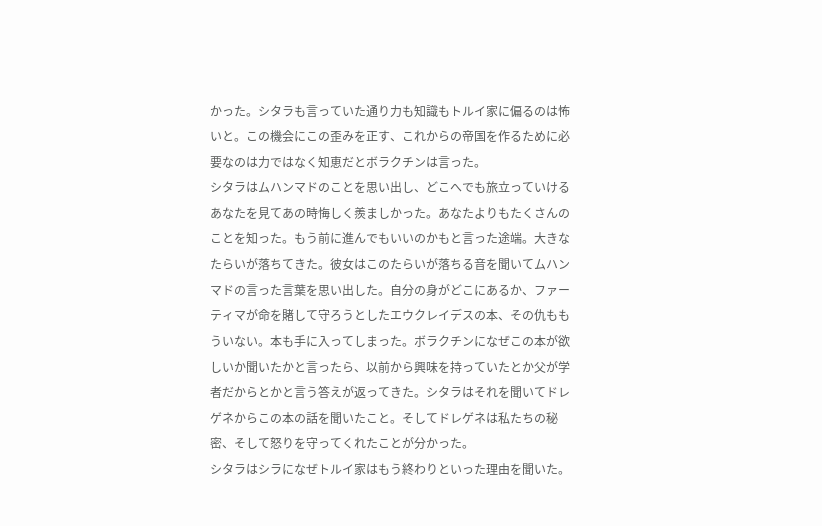かった。シタラも言っていた通り力も知識もトルイ家に偏るのは怖いと。この機会にこの歪みを正す、これからの帝国を作るために必要なのは力ではなく知恵だとボラクチンは言った。
シタラはムハンマドのことを思い出し、どこへでも旅立っていけるあなたを見てあの時悔しく羨ましかった。あなたよりもたくさんのことを知った。もう前に進んでもいいのかもと言った途端。大きなたらいが落ちてきた。彼女はこのたらいが落ちる音を聞いてムハンマドの言った言葉を思い出した。自分の身がどこにあるか、ファーティマが命を賭して守ろうとしたエウクレイデスの本、その仇ももういない。本も手に入ってしまった。ボラクチンになぜこの本が欲しいか聞いたかと言ったら、以前から興味を持っていたとか父が学者だからとかと言う答えが返ってきた。シタラはそれを聞いてドレゲネからこの本の話を聞いたこと。そしてドレゲネは私たちの秘密、そして怒りを守ってくれたことが分かった。
シタラはシラになぜトルイ家はもう終わりといった理由を聞いた。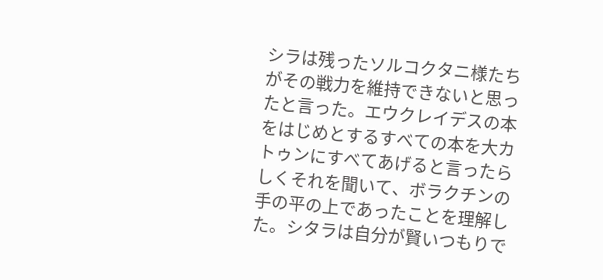シラは残ったソルコクタニ様たちがその戦力を維持できないと思ったと言った。エウクレイデスの本をはじめとするすべての本を大カトゥンにすべてあげると言ったらしくそれを聞いて、ボラクチンの手の平の上であったことを理解した。シタラは自分が賢いつもりで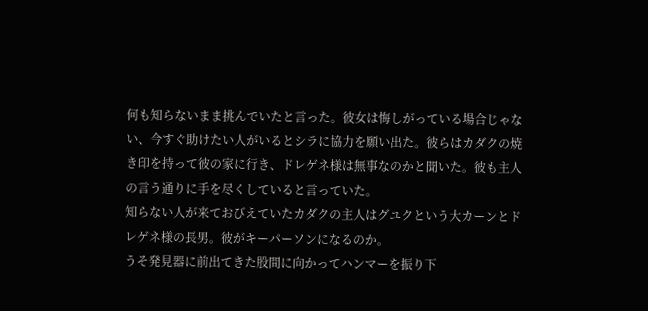何も知らないまま挑んでいたと言った。彼女は悔しがっている場合じゃない、今すぐ助けたい人がいるとシラに協力を願い出た。彼らはカダクの焼き印を持って彼の家に行き、ドレゲネ様は無事なのかと聞いた。彼も主人の言う通りに手を尽くしていると言っていた。
知らない人が来ておびえていたカダクの主人はグユクという大カーンとドレゲネ様の長男。彼がキーパーソンになるのか。
うそ発見器に前出てきた股間に向かってハンマーを振り下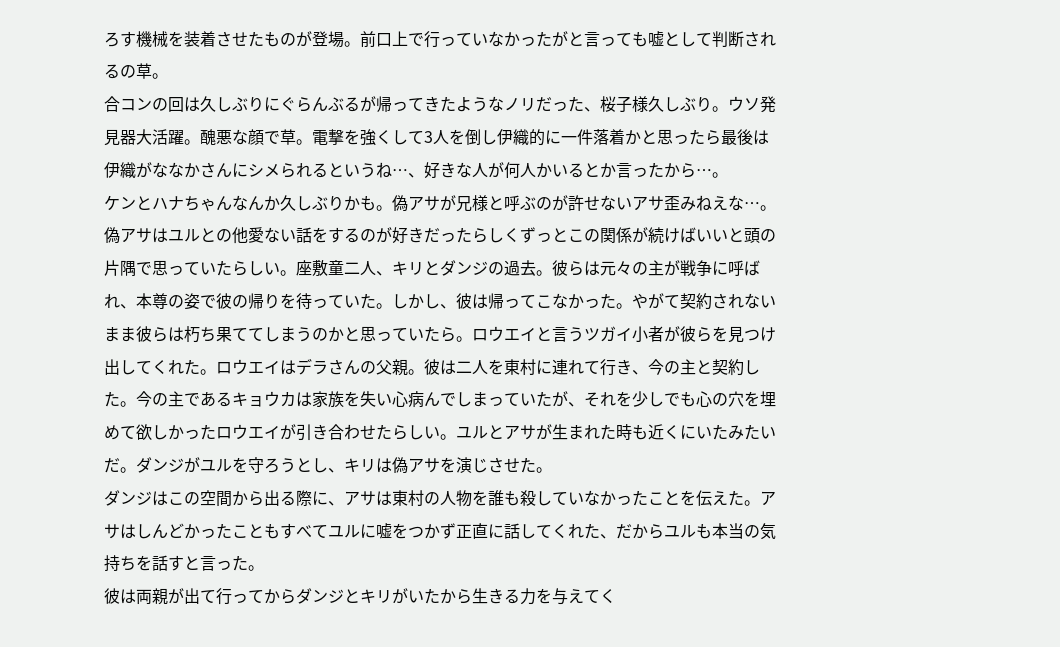ろす機械を装着させたものが登場。前口上で行っていなかったがと言っても嘘として判断されるの草。
合コンの回は久しぶりにぐらんぶるが帰ってきたようなノリだった、桜子様久しぶり。ウソ発見器大活躍。醜悪な顔で草。電撃を強くして3人を倒し伊織的に一件落着かと思ったら最後は伊織がななかさんにシメられるというね…、好きな人が何人かいるとか言ったから…。
ケンとハナちゃんなんか久しぶりかも。偽アサが兄様と呼ぶのが許せないアサ歪みねえな…。偽アサはユルとの他愛ない話をするのが好きだったらしくずっとこの関係が続けばいいと頭の片隅で思っていたらしい。座敷童二人、キリとダンジの過去。彼らは元々の主が戦争に呼ばれ、本尊の姿で彼の帰りを待っていた。しかし、彼は帰ってこなかった。やがて契約されないまま彼らは朽ち果ててしまうのかと思っていたら。ロウエイと言うツガイ小者が彼らを見つけ出してくれた。ロウエイはデラさんの父親。彼は二人を東村に連れて行き、今の主と契約した。今の主であるキョウカは家族を失い心病んでしまっていたが、それを少しでも心の穴を埋めて欲しかったロウエイが引き合わせたらしい。ユルとアサが生まれた時も近くにいたみたいだ。ダンジがユルを守ろうとし、キリは偽アサを演じさせた。
ダンジはこの空間から出る際に、アサは東村の人物を誰も殺していなかったことを伝えた。アサはしんどかったこともすべてユルに嘘をつかず正直に話してくれた、だからユルも本当の気持ちを話すと言った。
彼は両親が出て行ってからダンジとキリがいたから生きる力を与えてく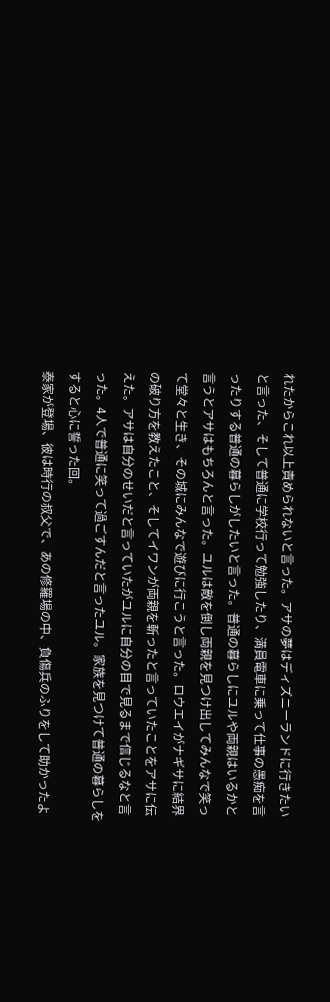れたからこれ以上責められないと言った。アサの夢はディズニーランドに行きたいと言った、そして普通に学校行って勉強したり、満員電車に乗って仕事の愚痴を言ったりする普通の暮らしがしたいと言った。普通の暮らしにユルや両親はいるかと言うとアサはもちろんと言った。ユルは敵を倒し両親を見つけ出してみんなで笑って堂々と生き、その城にみんなで遊びに行こうと言った。ロウエイがナギサに結界の破り方を教えたこと、そしてイワンが両親を斬ったと言っていたことをアサに伝えた。アサは自分のせいだと言っていたがユルに自分の目で見るまで信じるなと言った。4人で普通に笑って過ごすんだと言ったユル。家族を見つけて普通の暮らしをすると心に誓った回。
泰家が登場、彼は時行の叔父で、あの修羅場の中、負傷兵のふりをして助かったよ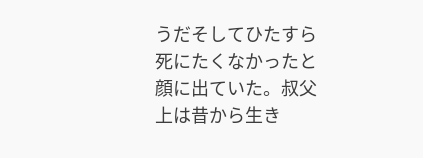うだそしてひたすら死にたくなかったと顔に出ていた。叔父上は昔から生き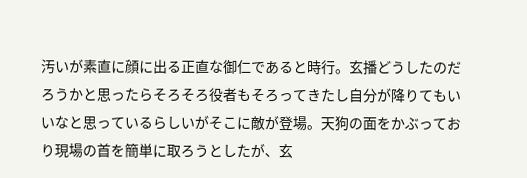汚いが素直に顔に出る正直な御仁であると時行。玄播どうしたのだろうかと思ったらそろそろ役者もそろってきたし自分が降りてもいいなと思っているらしいがそこに敵が登場。天狗の面をかぶっており現場の首を簡単に取ろうとしたが、玄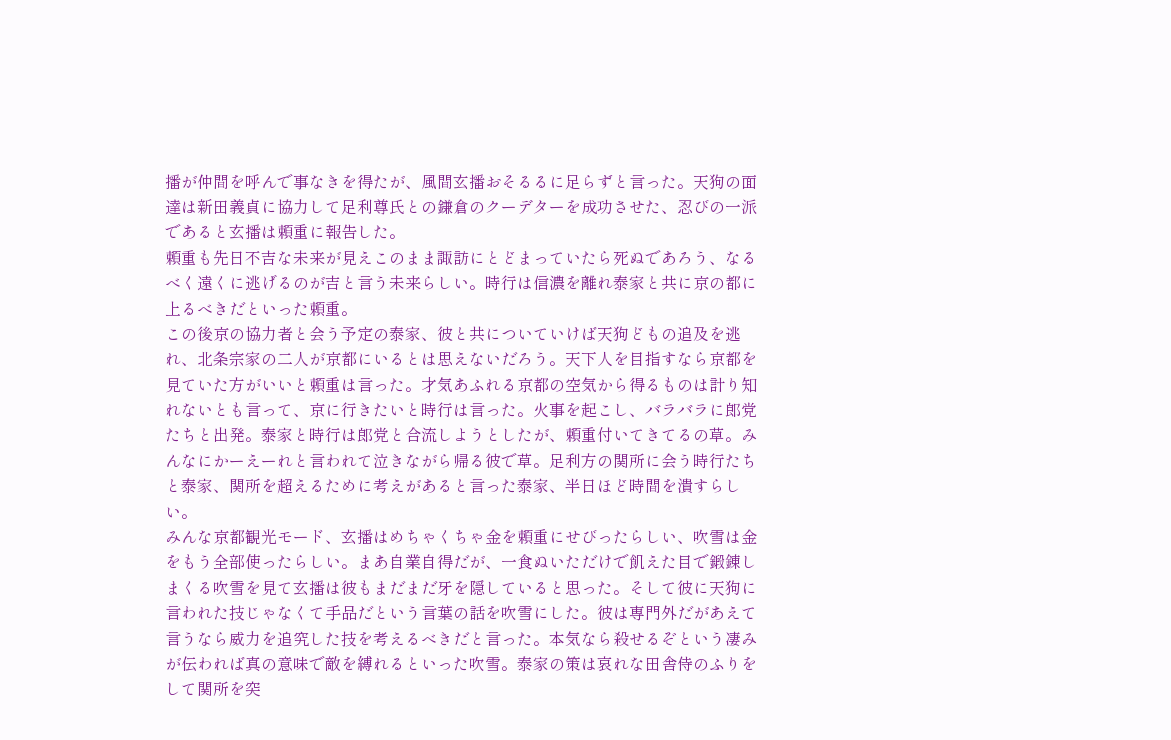播が仲間を呼んで事なきを得たが、風間玄播おそるるに足らずと言った。天狗の面達は新田義貞に協力して足利尊氏との鎌倉のクーデターを成功させた、忍びの一派であると玄播は頼重に報告した。
頼重も先日不吉な未来が見えこのまま諏訪にとどまっていたら死ぬであろう、なるべく遠くに逃げるのが吉と言う未来らしい。時行は信濃を離れ泰家と共に京の都に上るべきだといった頼重。
この後京の協力者と会う予定の泰家、彼と共についていけば天狗どもの追及を逃れ、北条宗家の二人が京都にいるとは思えないだろう。天下人を目指すなら京都を見ていた方がいいと頼重は言った。才気あふれる京都の空気から得るものは計り知れないとも言って、京に行きたいと時行は言った。火事を起こし、バラバラに郎党たちと出発。泰家と時行は郎党と合流しようとしたが、頼重付いてきてるの草。みんなにかーえーれと言われて泣きながら帰る彼で草。足利方の関所に会う時行たちと泰家、関所を超えるために考えがあると言った泰家、半日ほど時間を潰すらしい。
みんな京都観光モード、玄播はめちゃくちゃ金を頼重にせびったらしい、吹雪は金をもう全部使ったらしい。まあ自業自得だが、一食ぬいただけで飢えた目で鍛錬しまくる吹雪を見て玄播は彼もまだまだ牙を隠していると思った。そして彼に天狗に言われた技じゃなくて手品だという言葉の話を吹雪にした。彼は専門外だがあえて言うなら威力を追究した技を考えるべきだと言った。本気なら殺せるぞという凄みが伝われば真の意味で敵を縛れるといった吹雪。泰家の策は哀れな田舎侍のふりをして関所を突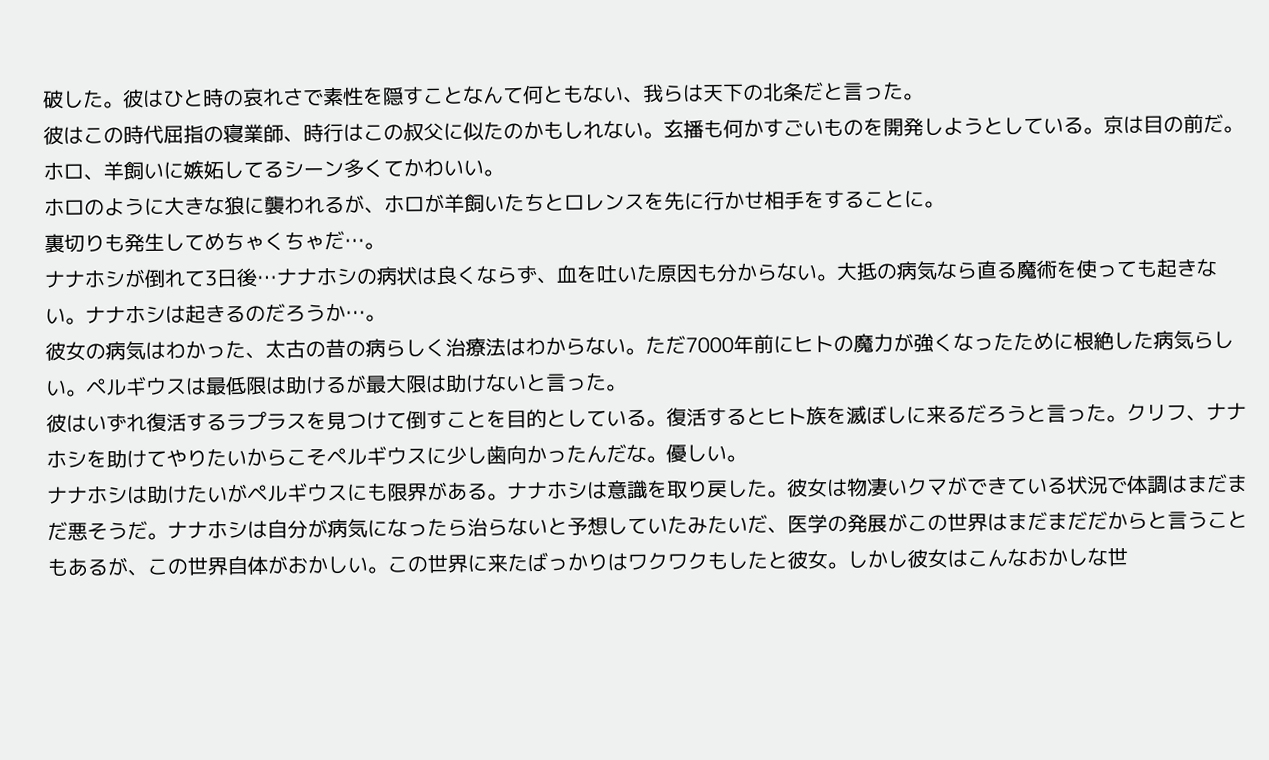破した。彼はひと時の哀れさで素性を隠すことなんて何ともない、我らは天下の北条だと言った。
彼はこの時代屈指の寝業師、時行はこの叔父に似たのかもしれない。玄播も何かすごいものを開発しようとしている。京は目の前だ。
ホロ、羊飼いに嫉妬してるシーン多くてかわいい。
ホロのように大きな狼に襲われるが、ホロが羊飼いたちとロレンスを先に行かせ相手をすることに。
裏切りも発生してめちゃくちゃだ…。
ナナホシが倒れて3日後…ナナホシの病状は良くならず、血を吐いた原因も分からない。大抵の病気なら直る魔術を使っても起きない。ナナホシは起きるのだろうか…。
彼女の病気はわかった、太古の昔の病らしく治療法はわからない。ただ7000年前にヒトの魔力が強くなったために根絶した病気らしい。ペルギウスは最低限は助けるが最大限は助けないと言った。
彼はいずれ復活するラプラスを見つけて倒すことを目的としている。復活するとヒト族を滅ぼしに来るだろうと言った。クリフ、ナナホシを助けてやりたいからこそペルギウスに少し歯向かったんだな。優しい。
ナナホシは助けたいがペルギウスにも限界がある。ナナホシは意識を取り戻した。彼女は物凄いクマができている状況で体調はまだまだ悪そうだ。ナナホシは自分が病気になったら治らないと予想していたみたいだ、医学の発展がこの世界はまだまだだからと言うこともあるが、この世界自体がおかしい。この世界に来たばっかりはワクワクもしたと彼女。しかし彼女はこんなおかしな世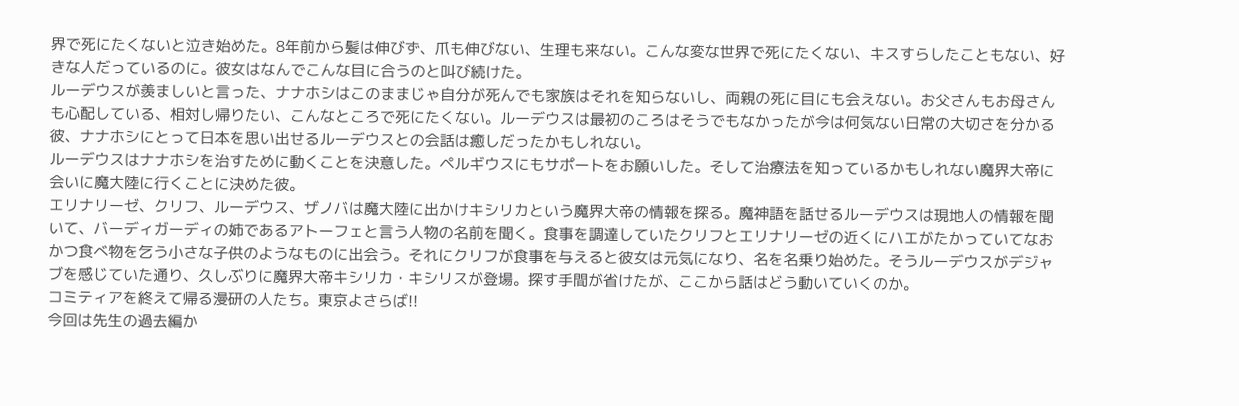界で死にたくないと泣き始めた。8年前から髪は伸びず、爪も伸びない、生理も来ない。こんな変な世界で死にたくない、キスすらしたこともない、好きな人だっているのに。彼女はなんでこんな目に合うのと叫び続けた。
ルーデウスが羨ましいと言った、ナナホシはこのままじゃ自分が死んでも家族はそれを知らないし、両親の死に目にも会えない。お父さんもお母さんも心配している、相対し帰りたい、こんなところで死にたくない。ルーデウスは最初のころはそうでもなかったが今は何気ない日常の大切さを分かる彼、ナナホシにとって日本を思い出せるルーデウスとの会話は癒しだったかもしれない。
ルーデウスはナナホシを治すために動くことを決意した。ペルギウスにもサポートをお願いした。そして治療法を知っているかもしれない魔界大帝に会いに魔大陸に行くことに決めた彼。
エリナリーゼ、クリフ、ルーデウス、ザノバは魔大陸に出かけキシリカという魔界大帝の情報を探る。魔神語を話せるルーデウスは現地人の情報を聞いて、バーディガーディの姉であるアトーフェと言う人物の名前を聞く。食事を調達していたクリフとエリナリーゼの近くにハエがたかっていてなおかつ食べ物を乞う小さな子供のようなものに出会う。それにクリフが食事を与えると彼女は元気になり、名を名乗り始めた。そうルーデウスがデジャブを感じていた通り、久しぶりに魔界大帝キシリカ・キシリスが登場。探す手間が省けたが、ここから話はどう動いていくのか。
コミティアを終えて帰る漫研の人たち。東京よさらば!!
今回は先生の過去編か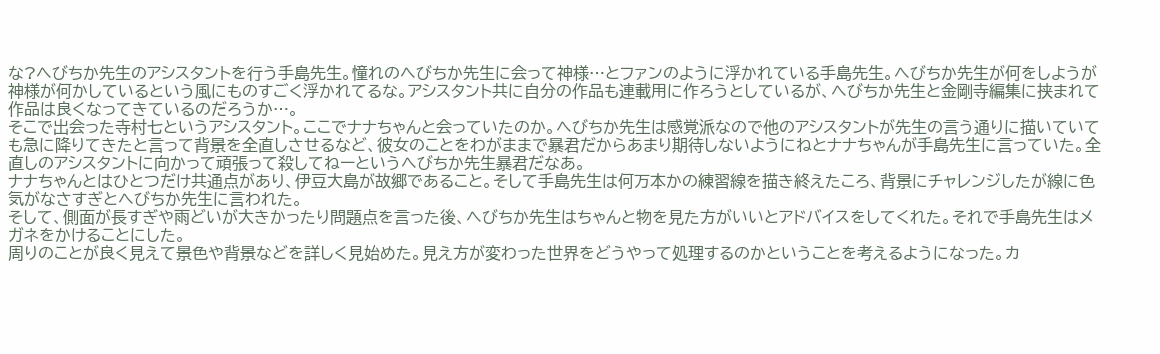な?へびちか先生のアシスタントを行う手島先生。憧れのへびちか先生に会って神様…とファンのように浮かれている手島先生。へびちか先生が何をしようが神様が何かしているという風にものすごく浮かれてるな。アシスタント共に自分の作品も連載用に作ろうとしているが、へびちか先生と金剛寺編集に挟まれて作品は良くなってきているのだろうか…。
そこで出会った寺村七というアシスタント。ここでナナちゃんと会っていたのか。へびちか先生は感覚派なので他のアシスタントが先生の言う通りに描いていても急に降りてきたと言って背景を全直しさせるなど、彼女のことをわがままで暴君だからあまり期待しないようにねとナナちゃんが手島先生に言っていた。全直しのアシスタントに向かって頑張って殺してねーというへびちか先生暴君だなあ。
ナナちゃんとはひとつだけ共通点があり、伊豆大島が故郷であること。そして手島先生は何万本かの練習線を描き終えたころ、背景にチャレンジしたが線に色気がなさすぎとへびちか先生に言われた。
そして、側面が長すぎや雨どいが大きかったり問題点を言った後、へびちか先生はちゃんと物を見た方がいいとアドバイスをしてくれた。それで手島先生はメガネをかけることにした。
周りのことが良く見えて景色や背景などを詳しく見始めた。見え方が変わった世界をどうやって処理するのかということを考えるようになった。カ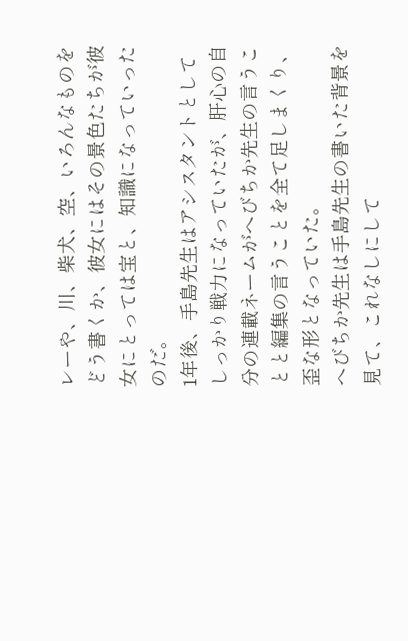レーや、川、柴犬、空、いろんなものをどう書くか、彼女にはその景色たちが彼女にとっては宝と、知識になっていったのだ。
1年後、手島先生はアシスタントとしてしっかり戦力になっていたが、肝心の自分の連載ネームがへびちか先生の言うことと編集の言うことを全て足しまくり、歪な形となっていた。
へびちか先生は手島先生の書いた背景を見て、これなしにして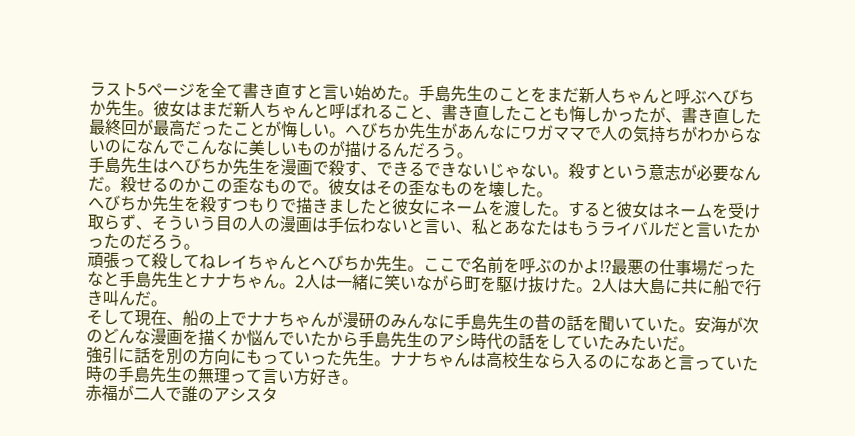ラスト5ページを全て書き直すと言い始めた。手島先生のことをまだ新人ちゃんと呼ぶへびちか先生。彼女はまだ新人ちゃんと呼ばれること、書き直したことも悔しかったが、書き直した最終回が最高だったことが悔しい。へびちか先生があんなにワガママで人の気持ちがわからないのになんでこんなに美しいものが描けるんだろう。
手島先生はへびちか先生を漫画で殺す、できるできないじゃない。殺すという意志が必要なんだ。殺せるのかこの歪なもので。彼女はその歪なものを壊した。
へびちか先生を殺すつもりで描きましたと彼女にネームを渡した。すると彼女はネームを受け取らず、そういう目の人の漫画は手伝わないと言い、私とあなたはもうライバルだと言いたかったのだろう。
頑張って殺してねレイちゃんとへびちか先生。ここで名前を呼ぶのかよ⁉最悪の仕事場だったなと手島先生とナナちゃん。2人は一緒に笑いながら町を駆け抜けた。2人は大島に共に船で行き叫んだ。
そして現在、船の上でナナちゃんが漫研のみんなに手島先生の昔の話を聞いていた。安海が次のどんな漫画を描くか悩んでいたから手島先生のアシ時代の話をしていたみたいだ。
強引に話を別の方向にもっていった先生。ナナちゃんは高校生なら入るのになあと言っていた時の手島先生の無理って言い方好き。
赤福が二人で誰のアシスタ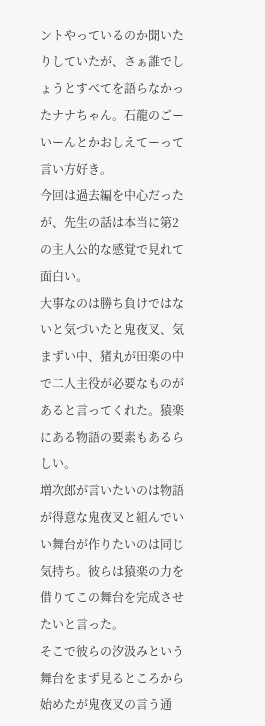ントやっているのか聞いたりしていたが、さぁ誰でしょうとすべてを語らなかったナナちゃん。石龍のごーいーんとかおしえてーって言い方好き。
今回は過去編を中心だったが、先生の話は本当に第2の主人公的な感覚で見れて面白い。
大事なのは勝ち負けではないと気づいたと鬼夜叉、気まずい中、猪丸が田楽の中で二人主役が必要なものがあると言ってくれた。猿楽にある物語の要素もあるらしい。
増次郎が言いたいのは物語が得意な鬼夜叉と組んでいい舞台が作りたいのは同じ気持ち。彼らは猿楽の力を借りてこの舞台を完成させたいと言った。
そこで彼らの汐汲みという舞台をまず見るところから始めたが鬼夜叉の言う通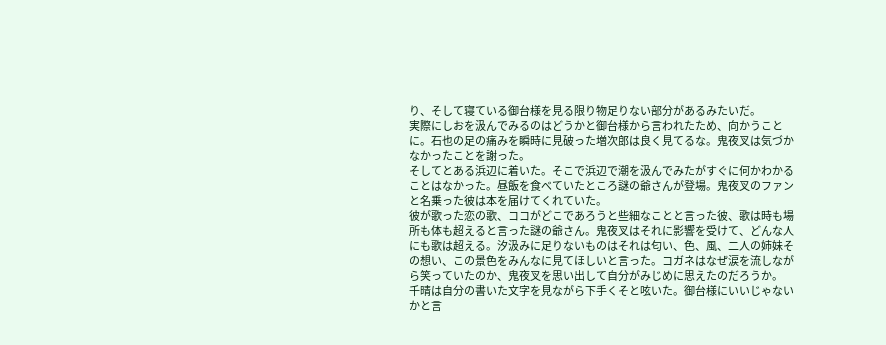り、そして寝ている御台様を見る限り物足りない部分があるみたいだ。
実際にしおを汲んでみるのはどうかと御台様から言われたため、向かうことに。石也の足の痛みを瞬時に見破った増次郎は良く見てるな。鬼夜叉は気づかなかったことを謝った。
そしてとある浜辺に着いた。そこで浜辺で潮を汲んでみたがすぐに何かわかることはなかった。昼飯を食べていたところ謎の爺さんが登場。鬼夜叉のファンと名乗った彼は本を届けてくれていた。
彼が歌った恋の歌、ココがどこであろうと些細なことと言った彼、歌は時も場所も体も超えると言った謎の爺さん。鬼夜叉はそれに影響を受けて、どんな人にも歌は超える。汐汲みに足りないものはそれは匂い、色、風、二人の姉妹その想い、この景色をみんなに見てほしいと言った。コガネはなぜ涙を流しながら笑っていたのか、鬼夜叉を思い出して自分がみじめに思えたのだろうか。
千晴は自分の書いた文字を見ながら下手くそと呟いた。御台様にいいじゃないかと言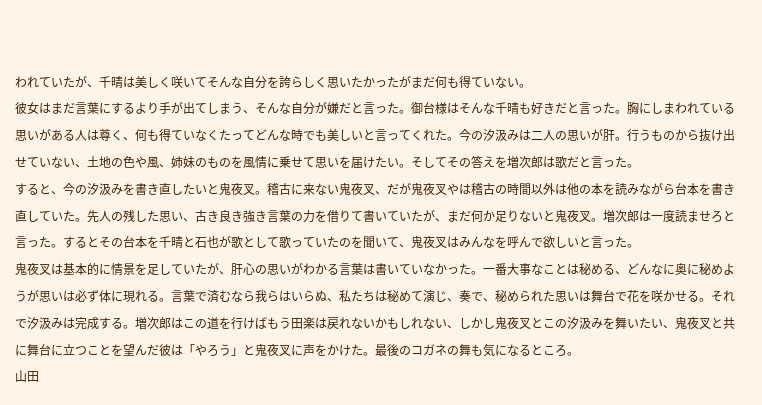われていたが、千晴は美しく咲いてそんな自分を誇らしく思いたかったがまだ何も得ていない。
彼女はまだ言葉にするより手が出てしまう、そんな自分が嫌だと言った。御台様はそんな千晴も好きだと言った。胸にしまわれている思いがある人は尊く、何も得ていなくたってどんな時でも美しいと言ってくれた。今の汐汲みは二人の思いが肝。行うものから抜け出せていない、土地の色や風、姉妹のものを風情に乗せて思いを届けたい。そしてその答えを増次郎は歌だと言った。
すると、今の汐汲みを書き直したいと鬼夜叉。稽古に来ない鬼夜叉、だが鬼夜叉やは稽古の時間以外は他の本を読みながら台本を書き直していた。先人の残した思い、古き良き強き言葉の力を借りて書いていたが、まだ何か足りないと鬼夜叉。増次郎は一度読ませろと言った。するとその台本を千晴と石也が歌として歌っていたのを聞いて、鬼夜叉はみんなを呼んで欲しいと言った。
鬼夜叉は基本的に情景を足していたが、肝心の思いがわかる言葉は書いていなかった。一番大事なことは秘める、どんなに奥に秘めようが思いは必ず体に現れる。言葉で済むなら我らはいらぬ、私たちは秘めて演じ、奏で、秘められた思いは舞台で花を咲かせる。それで汐汲みは完成する。増次郎はこの道を行けばもう田楽は戻れないかもしれない、しかし鬼夜叉とこの汐汲みを舞いたい、鬼夜叉と共に舞台に立つことを望んだ彼は「やろう」と鬼夜叉に声をかけた。最後のコガネの舞も気になるところ。
山田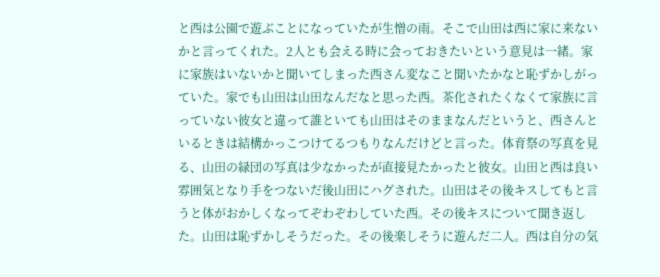と西は公園で遊ぶことになっていたが生憎の雨。そこで山田は西に家に来ないかと言ってくれた。2人とも会える時に会っておきたいという意見は一緒。家に家族はいないかと聞いてしまった西さん変なこと聞いたかなと恥ずかしがっていた。家でも山田は山田なんだなと思った西。茶化されたくなくて家族に言っていない彼女と違って誰といても山田はそのままなんだというと、西さんといるときは結構かっこつけてるつもりなんだけどと言った。体育祭の写真を見る、山田の緑団の写真は少なかったが直接見たかったと彼女。山田と西は良い雰囲気となり手をつないだ後山田にハグされた。山田はその後キスしてもと言うと体がおかしくなってぞわぞわしていた西。その後キスについて聞き返した。山田は恥ずかしそうだった。その後楽しそうに遊んだ二人。西は自分の気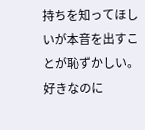持ちを知ってほしいが本音を出すことが恥ずかしい。好きなのに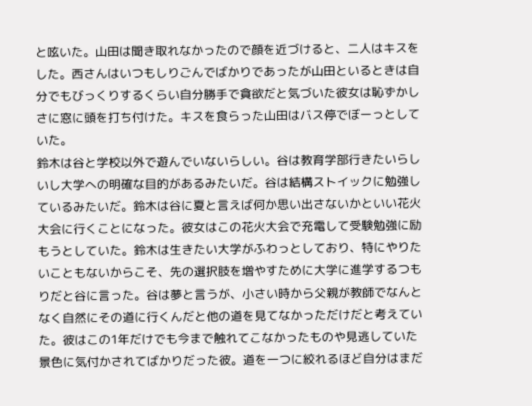と呟いた。山田は聞き取れなかったので顔を近づけると、二人はキスをした。西さんはいつもしりごんでばかりであったが山田といるときは自分でもびっくりするくらい自分勝手で貪欲だと気づいた彼女は恥ずかしさに窓に頭を打ち付けた。キスを食らった山田はバス停でぼーっとしていた。
鈴木は谷と学校以外で遊んでいないらしい。谷は教育学部行きたいらしいし大学への明確な目的があるみたいだ。谷は結構ストイックに勉強しているみたいだ。鈴木は谷に夏と言えば何か思い出さないかといい花火大会に行くことになった。彼女はこの花火大会で充電して受験勉強に励もうとしていた。鈴木は生きたい大学がふわっとしており、特にやりたいこともないからこそ、先の選択肢を増やすために大学に進学するつもりだと谷に言った。谷は夢と言うが、小さい時から父親が教師でなんとなく自然にその道に行くんだと他の道を見てなかっただけだと考えていた。彼はこの1年だけでも今まで触れてこなかったものや見逃していた景色に気付かされてばかりだった彼。道を一つに絞れるほど自分はまだ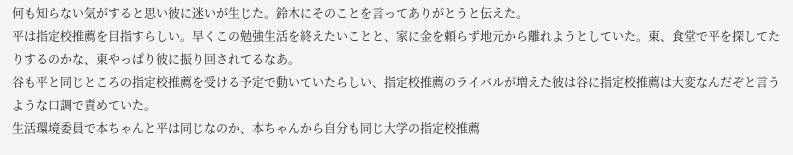何も知らない気がすると思い彼に迷いが生じた。鈴木にそのことを言ってありがとうと伝えた。
平は指定校推薦を目指すらしい。早くこの勉強生活を終えたいことと、家に金を頼らず地元から離れようとしていた。東、食堂で平を探してたりするのかな、東やっぱり彼に振り回されてるなあ。
谷も平と同じところの指定校推薦を受ける予定で動いていたらしい、指定校推薦のライバルが増えた彼は谷に指定校推薦は大変なんだぞと言うような口調で責めていた。
生活環境委員で本ちゃんと平は同じなのか、本ちゃんから自分も同じ大学の指定校推薦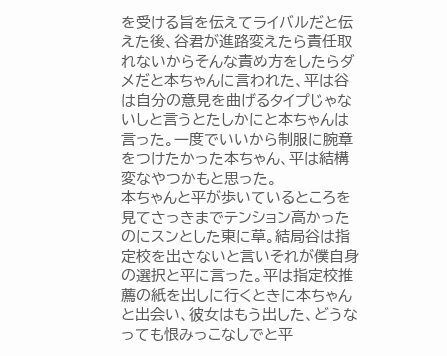を受ける旨を伝えてライバルだと伝えた後、谷君が進路変えたら責任取れないからそんな責め方をしたらダメだと本ちゃんに言われた、平は谷は自分の意見を曲げるタイプじゃないしと言うとたしかにと本ちゃんは言った。一度でいいから制服に腕章をつけたかった本ちゃん、平は結構変なやつかもと思った。
本ちゃんと平が歩いているところを見てさっきまでテンション高かったのにスンとした東に草。結局谷は指定校を出さないと言いそれが僕自身の選択と平に言った。平は指定校推薦の紙を出しに行くときに本ちゃんと出会い、彼女はもう出した、どうなっても恨みっこなしでと平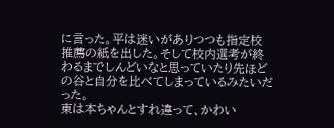に言った。平は迷いがありつつも指定校推薦の紙を出した。そして校内選考が終わるまでしんどいなと思っていたり先ほどの谷と自分を比べてしまっているみたいだった。
東は本ちゃんとすれ違って、かわい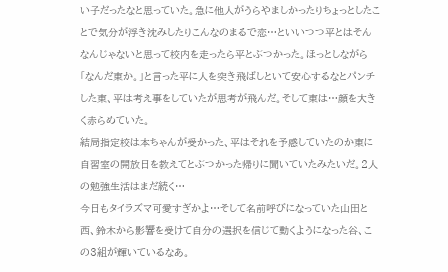い子だったなと思っていた。急に他人がうらやましかったりちょっとしたことで気分が浮き沈みしたりこんなのまるで恋…といいつつ平とはそんなんじゃないと思って校内を走ったら平とぶつかった。ほっとしながら「なんだ東か。」と言った平に人を突き飛ばしといて安心するなとパンチした東、平は考え事をしていたが思考が飛んだ。そして東は…顔を大きく赤らめていた。
結局指定校は本ちゃんが受かった、平はそれを予感していたのか東に自習室の開放日を教えてとぶつかった帰りに聞いていたみたいだ。2人の勉強生活はまだ続く…
今日もタイラズマ可愛すぎかよ…そして名前呼びになっていた山田と西、鈴木から影響を受けて自分の選択を信じて動くようになった谷、この3組が輝いているなあ。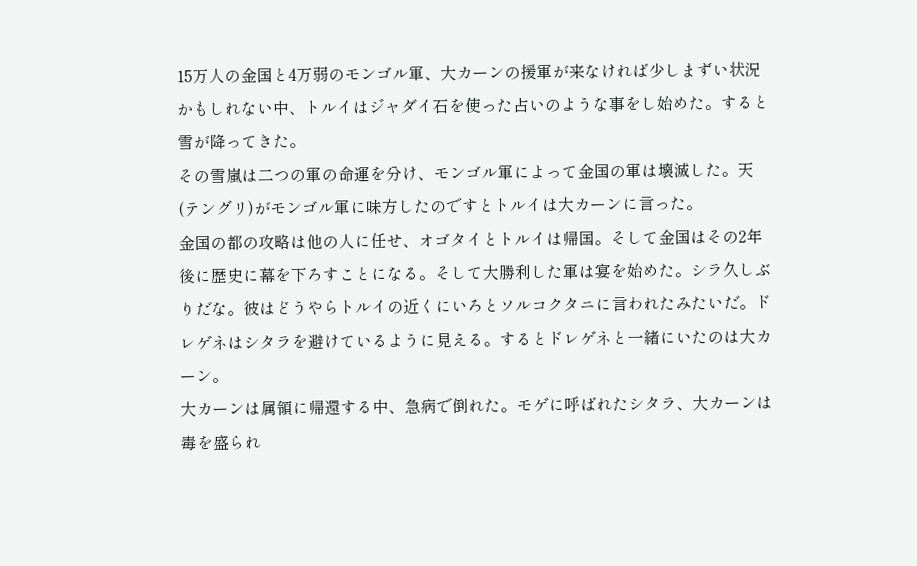15万人の金国と4万弱のモンゴル軍、大カーンの援軍が来なければ少しまずい状況かもしれない中、トルイはジャダイ石を使った占いのような事をし始めた。すると雪が降ってきた。
その雪嵐は二つの軍の命運を分け、モンゴル軍によって金国の軍は壊滅した。天(テングリ)がモンゴル軍に味方したのですとトルイは大カーンに言った。
金国の都の攻略は他の人に任せ、オゴタイとトルイは帰国。そして金国はその2年後に歴史に幕を下ろすことになる。そして大勝利した軍は宴を始めた。シラ久しぶりだな。彼はどうやらトルイの近くにいろとソルコクタニに言われたみたいだ。ドレゲネはシタラを避けているように見える。するとドレゲネと一緒にいたのは大カーン。
大カーンは属領に帰還する中、急病で倒れた。モゲに呼ばれたシタラ、大カーンは毒を盛られ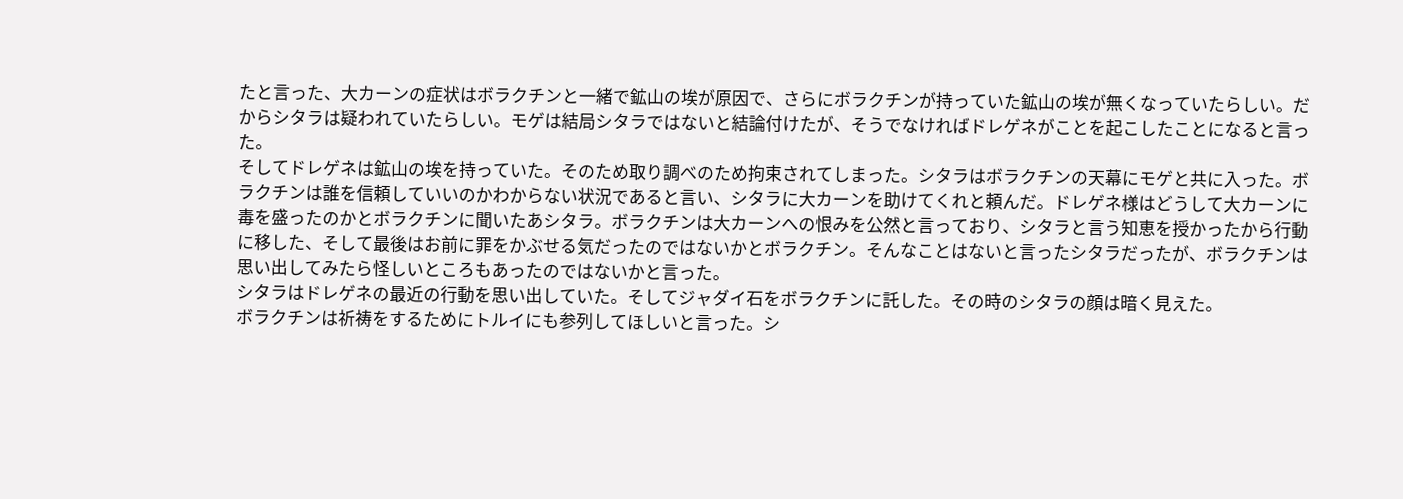たと言った、大カーンの症状はボラクチンと一緒で鉱山の埃が原因で、さらにボラクチンが持っていた鉱山の埃が無くなっていたらしい。だからシタラは疑われていたらしい。モゲは結局シタラではないと結論付けたが、そうでなければドレゲネがことを起こしたことになると言った。
そしてドレゲネは鉱山の埃を持っていた。そのため取り調べのため拘束されてしまった。シタラはボラクチンの天幕にモゲと共に入った。ボラクチンは誰を信頼していいのかわからない状況であると言い、シタラに大カーンを助けてくれと頼んだ。ドレゲネ様はどうして大カーンに毒を盛ったのかとボラクチンに聞いたあシタラ。ボラクチンは大カーンへの恨みを公然と言っており、シタラと言う知恵を授かったから行動に移した、そして最後はお前に罪をかぶせる気だったのではないかとボラクチン。そんなことはないと言ったシタラだったが、ボラクチンは思い出してみたら怪しいところもあったのではないかと言った。
シタラはドレゲネの最近の行動を思い出していた。そしてジャダイ石をボラクチンに託した。その時のシタラの顔は暗く見えた。
ボラクチンは祈祷をするためにトルイにも参列してほしいと言った。シ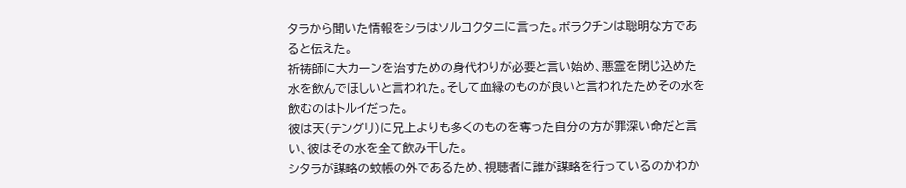タラから聞いた情報をシラはソルコクタニに言った。ボラクチンは聡明な方であると伝えた。
祈祷師に大カーンを治すための身代わりが必要と言い始め、悪霊を閉じ込めた水を飲んでほしいと言われた。そして血縁のものが良いと言われたためその水を飲むのはトルイだった。
彼は天(テングリ)に兄上よりも多くのものを奪った自分の方が罪深い命だと言い、彼はその水を全て飲み干した。
シタラが謀略の蚊帳の外であるため、視聴者に誰が謀略を行っているのかわか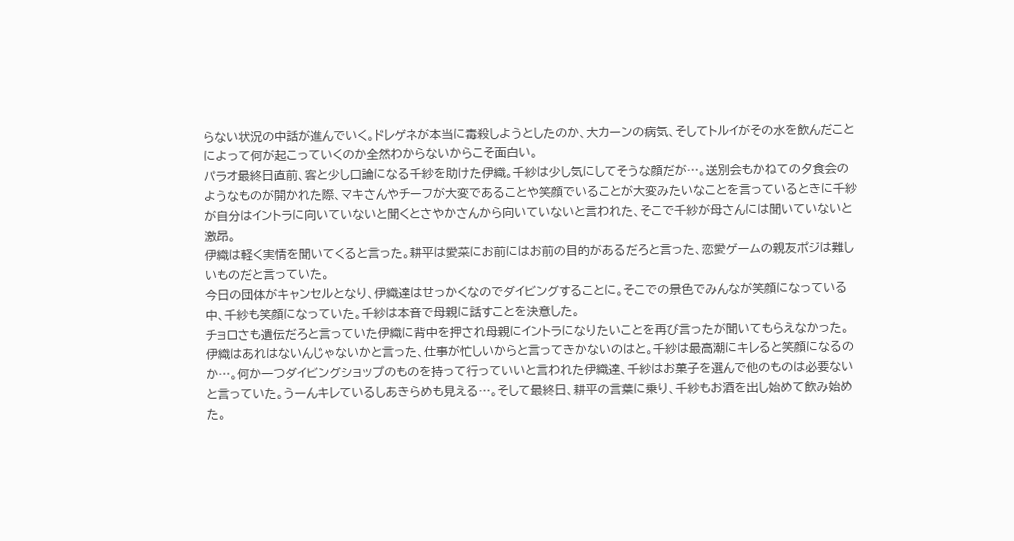らない状況の中話が進んでいく。ドレゲネが本当に毒殺しようとしたのか、大カーンの病気、そしてトルイがその水を飲んだことによって何が起こっていくのか全然わからないからこそ面白い。
パラオ最終日直前、客と少し口論になる千紗を助けた伊織。千紗は少し気にしてそうな顔だが…。送別会もかねての夕食会のようなものが開かれた際、マキさんやチーフが大変であることや笑顔でいることが大変みたいなことを言っているときに千紗が自分はイントラに向いていないと聞くとさやかさんから向いていないと言われた、そこで千紗が母さんには聞いていないと激昂。
伊織は軽く実情を聞いてくると言った。耕平は愛菜にお前にはお前の目的があるだろと言った、恋愛ゲームの親友ポジは難しいものだと言っていた。
今日の団体がキャンセルとなり、伊織達はせっかくなのでダイビングすることに。そこでの景色でみんなが笑顔になっている中、千紗も笑顔になっていた。千紗は本音で母親に話すことを決意した。
チョロさも遺伝だろと言っていた伊織に背中を押され母親にイントラになりたいことを再び言ったが聞いてもらえなかった。伊織はあれはないんじゃないかと言った、仕事が忙しいからと言ってきかないのはと。千紗は最高潮にキレると笑顔になるのか…。何か一つダイビングショップのものを持って行っていいと言われた伊織達、千紗はお菓子を選んで他のものは必要ないと言っていた。うーんキレているしあきらめも見える…。そして最終日、耕平の言葉に乗り、千紗もお酒を出し始めて飲み始めた。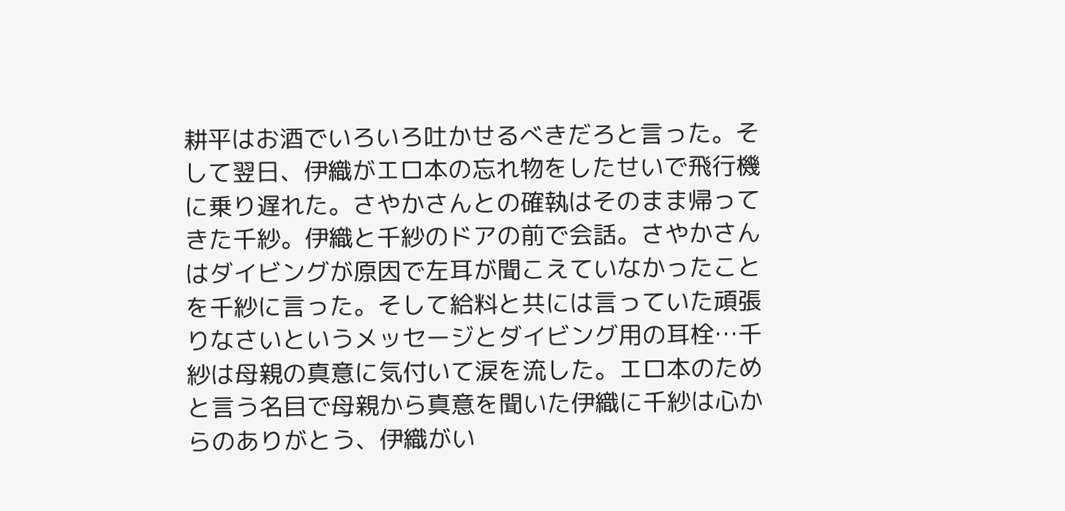耕平はお酒でいろいろ吐かせるべきだろと言った。そして翌日、伊織がエロ本の忘れ物をしたせいで飛行機に乗り遅れた。さやかさんとの確執はそのまま帰ってきた千紗。伊織と千紗のドアの前で会話。さやかさんはダイビングが原因で左耳が聞こえていなかったことを千紗に言った。そして給料と共には言っていた頑張りなさいというメッセージとダイビング用の耳栓…千紗は母親の真意に気付いて涙を流した。エロ本のためと言う名目で母親から真意を聞いた伊織に千紗は心からのありがとう、伊織がい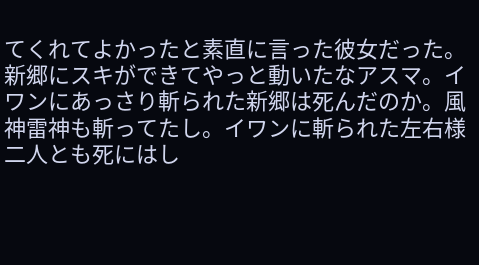てくれてよかったと素直に言った彼女だった。
新郷にスキができてやっと動いたなアスマ。イワンにあっさり斬られた新郷は死んだのか。風神雷神も斬ってたし。イワンに斬られた左右様二人とも死にはし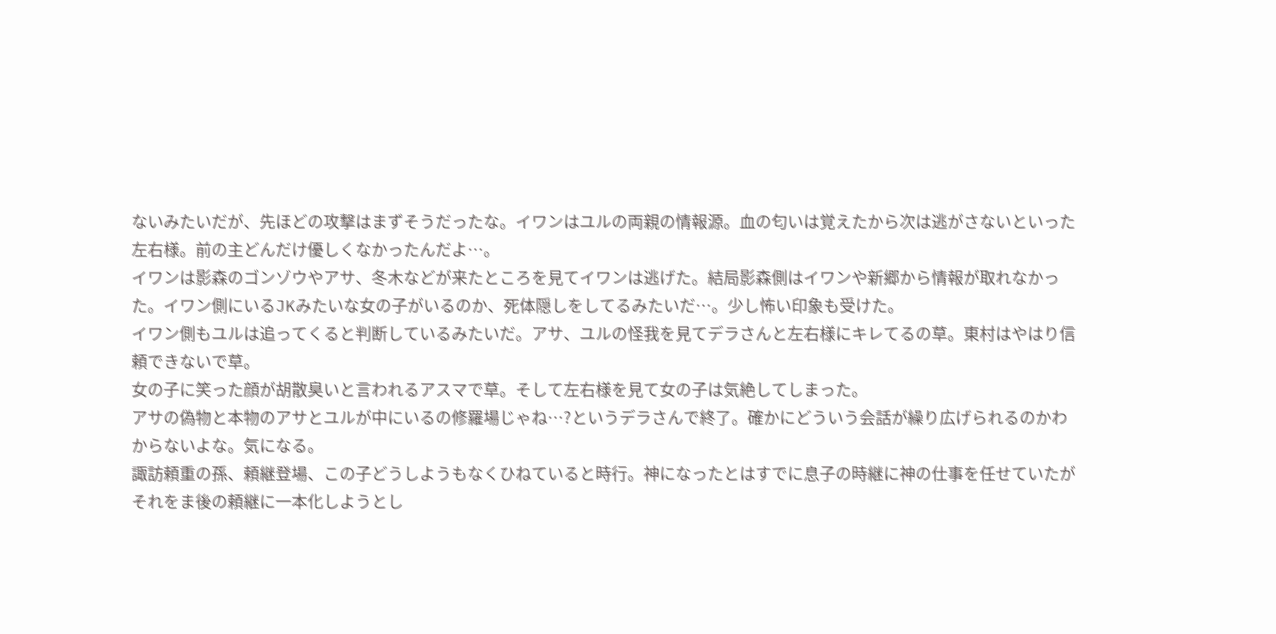ないみたいだが、先ほどの攻撃はまずそうだったな。イワンはユルの両親の情報源。血の匂いは覚えたから次は逃がさないといった左右様。前の主どんだけ優しくなかったんだよ…。
イワンは影森のゴンゾウやアサ、冬木などが来たところを見てイワンは逃げた。結局影森側はイワンや新郷から情報が取れなかった。イワン側にいるJKみたいな女の子がいるのか、死体隠しをしてるみたいだ…。少し怖い印象も受けた。
イワン側もユルは追ってくると判断しているみたいだ。アサ、ユルの怪我を見てデラさんと左右様にキレてるの草。東村はやはり信頼できないで草。
女の子に笑った顔が胡散臭いと言われるアスマで草。そして左右様を見て女の子は気絶してしまった。
アサの偽物と本物のアサとユルが中にいるの修羅場じゃね…?というデラさんで終了。確かにどういう会話が繰り広げられるのかわからないよな。気になる。
諏訪頼重の孫、頼継登場、この子どうしようもなくひねていると時行。神になったとはすでに息子の時継に神の仕事を任せていたがそれをま後の頼継に一本化しようとし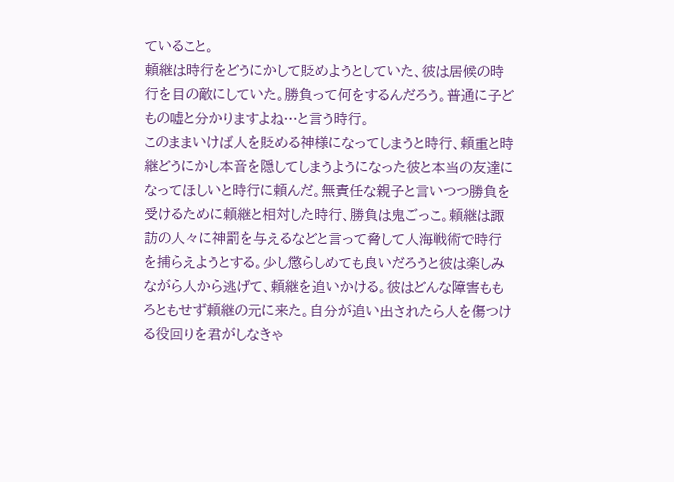ていること。
頼継は時行をどうにかして貶めようとしていた、彼は居候の時行を目の敵にしていた。勝負って何をするんだろう。普通に子どもの嘘と分かりますよね…と言う時行。
このままいけば人を貶める神様になってしまうと時行、頼重と時継どうにかし本音を隠してしまうようになった彼と本当の友達になってほしいと時行に頼んだ。無責任な親子と言いつつ勝負を受けるために頼継と相対した時行、勝負は鬼ごっこ。頼継は諏訪の人々に神罰を与えるなどと言って脅して人海戦術で時行を捕らえようとする。少し懲らしめても良いだろうと彼は楽しみながら人から逃げて、頼継を追いかける。彼はどんな障害ももろともせず頼継の元に来た。自分が追い出されたら人を傷つける役回りを君がしなきゃ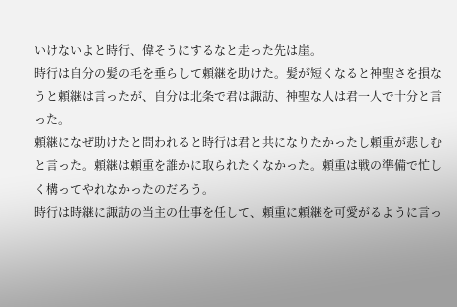いけないよと時行、偉そうにするなと走った先は崖。
時行は自分の髪の毛を垂らして頼継を助けた。髪が短くなると神聖さを損なうと頼継は言ったが、自分は北条で君は諏訪、神聖な人は君一人で十分と言った。
頼継になぜ助けたと問われると時行は君と共になりたかったし頼重が悲しむと言った。頼継は頼重を誰かに取られたくなかった。頼重は戦の準備で忙しく構ってやれなかったのだろう。
時行は時継に諏訪の当主の仕事を任して、頼重に頼継を可愛がるように言っ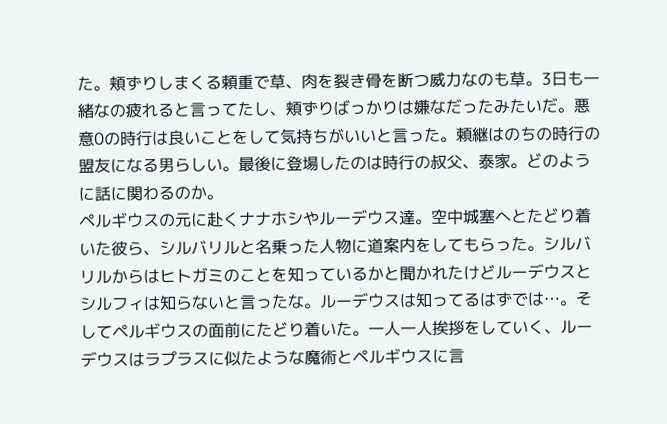た。頬ずりしまくる頼重で草、肉を裂き骨を断つ威力なのも草。3日も一緒なの疲れると言ってたし、頬ずりばっかりは嫌なだったみたいだ。悪意0の時行は良いことをして気持ちがいいと言った。頼継はのちの時行の盟友になる男らしい。最後に登場したのは時行の叔父、泰家。どのように話に関わるのか。
ペルギウスの元に赴くナナホシやルーデウス達。空中城塞へとたどり着いた彼ら、シルバリルと名乗った人物に道案内をしてもらった。シルバリルからはヒトガミのことを知っているかと聞かれたけどルーデウスとシルフィは知らないと言ったな。ルーデウスは知ってるはずでは…。そしてペルギウスの面前にたどり着いた。一人一人挨拶をしていく、ルーデウスはラプラスに似たような魔術とペルギウスに言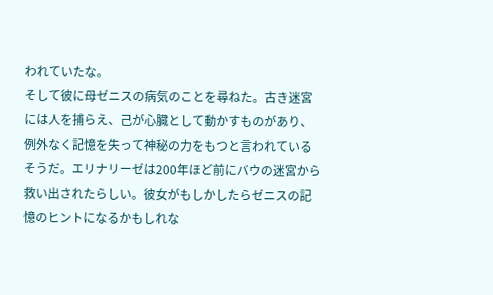われていたな。
そして彼に母ゼニスの病気のことを尋ねた。古き迷宮には人を捕らえ、己が心臓として動かすものがあり、例外なく記憶を失って神秘の力をもつと言われているそうだ。エリナリーゼは200年ほど前にバウの迷宮から救い出されたらしい。彼女がもしかしたらゼニスの記憶のヒントになるかもしれな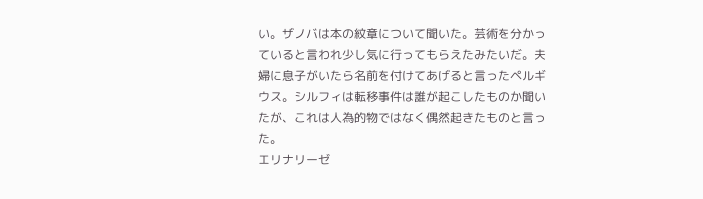い。ザノバは本の紋章について聞いた。芸術を分かっていると言われ少し気に行ってもらえたみたいだ。夫婦に息子がいたら名前を付けてあげると言ったペルギウス。シルフィは転移事件は誰が起こしたものか聞いたが、これは人為的物ではなく偶然起きたものと言った。
エリナリーゼ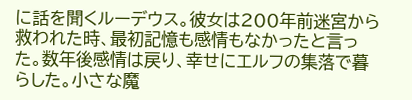に話を聞くルーデウス。彼女は200年前迷宮から救われた時、最初記憶も感情もなかったと言った。数年後感情は戻り、幸せにエルフの集落で暮らした。小さな魔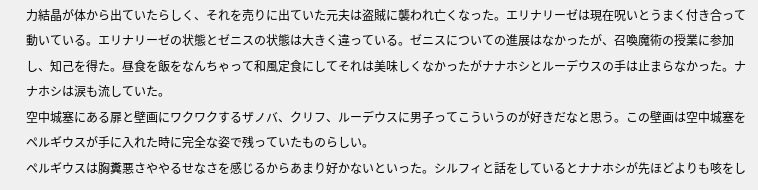力結晶が体から出ていたらしく、それを売りに出ていた元夫は盗賊に襲われ亡くなった。エリナリーゼは現在呪いとうまく付き合って動いている。エリナリーゼの状態とゼニスの状態は大きく違っている。ゼニスについての進展はなかったが、召喚魔術の授業に参加し、知己を得た。昼食を飯をなんちゃって和風定食にしてそれは美味しくなかったがナナホシとルーデウスの手は止まらなかった。ナナホシは涙も流していた。
空中城塞にある扉と壁画にワクワクするザノバ、クリフ、ルーデウスに男子ってこういうのが好きだなと思う。この壁画は空中城塞をペルギウスが手に入れた時に完全な姿で残っていたものらしい。
ペルギウスは胸糞悪さややるせなさを感じるからあまり好かないといった。シルフィと話をしているとナナホシが先ほどよりも咳をし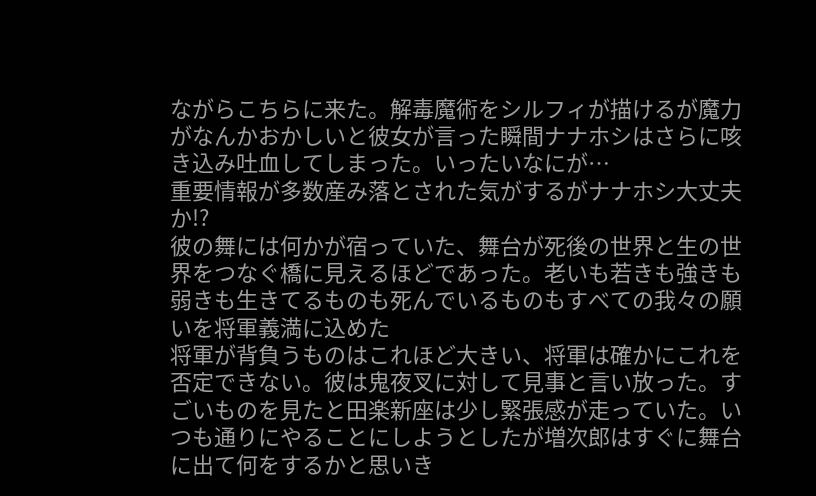ながらこちらに来た。解毒魔術をシルフィが描けるが魔力がなんかおかしいと彼女が言った瞬間ナナホシはさらに咳き込み吐血してしまった。いったいなにが…
重要情報が多数産み落とされた気がするがナナホシ大丈夫か!?
彼の舞には何かが宿っていた、舞台が死後の世界と生の世界をつなぐ橋に見えるほどであった。老いも若きも強きも弱きも生きてるものも死んでいるものもすべての我々の願いを将軍義満に込めた
将軍が背負うものはこれほど大きい、将軍は確かにこれを否定できない。彼は鬼夜叉に対して見事と言い放った。すごいものを見たと田楽新座は少し緊張感が走っていた。いつも通りにやることにしようとしたが増次郎はすぐに舞台に出て何をするかと思いき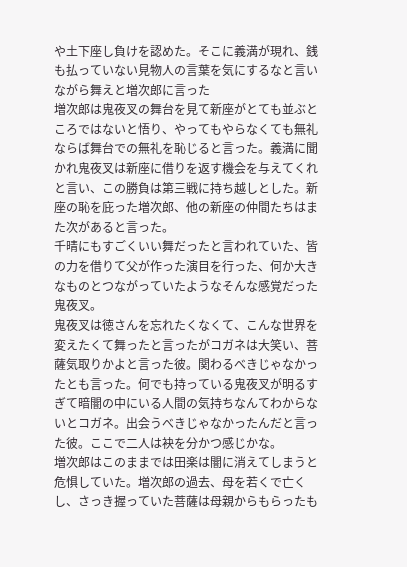や土下座し負けを認めた。そこに義満が現れ、銭も払っていない見物人の言葉を気にするなと言いながら舞えと増次郎に言った
増次郎は鬼夜叉の舞台を見て新座がとても並ぶところではないと悟り、やってもやらなくても無礼ならば舞台での無礼を恥じると言った。義満に聞かれ鬼夜叉は新座に借りを返す機会を与えてくれと言い、この勝負は第三戦に持ち越しとした。新座の恥を庇った増次郎、他の新座の仲間たちはまた次があると言った。
千晴にもすごくいい舞だったと言われていた、皆の力を借りて父が作った演目を行った、何か大きなものとつながっていたようなそんな感覚だった鬼夜叉。
鬼夜叉は徳さんを忘れたくなくて、こんな世界を変えたくて舞ったと言ったがコガネは大笑い、菩薩気取りかよと言った彼。関わるべきじゃなかったとも言った。何でも持っている鬼夜叉が明るすぎて暗闇の中にいる人間の気持ちなんてわからないとコガネ。出会うべきじゃなかったんだと言った彼。ここで二人は袂を分かつ感じかな。
増次郎はこのままでは田楽は闇に消えてしまうと危惧していた。増次郎の過去、母を若くで亡くし、さっき握っていた菩薩は母親からもらったも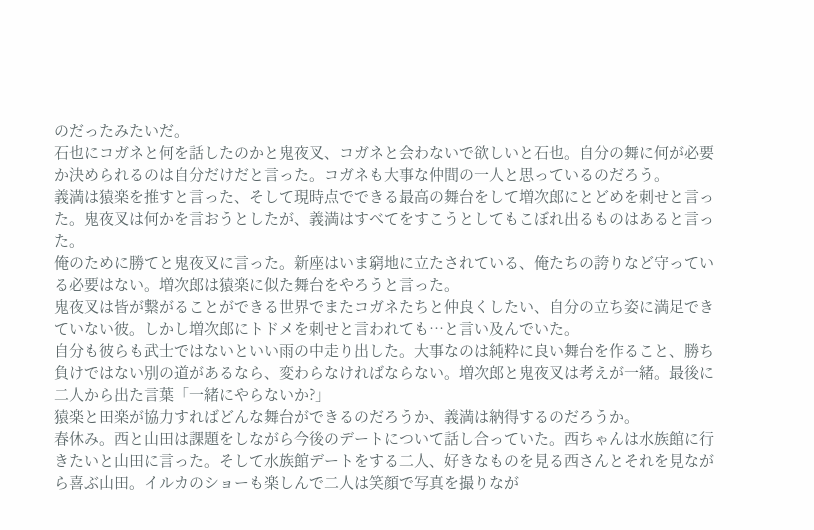のだったみたいだ。
石也にコガネと何を話したのかと鬼夜叉、コガネと会わないで欲しいと石也。自分の舞に何が必要か決められるのは自分だけだと言った。コガネも大事な仲間の一人と思っているのだろう。
義満は猿楽を推すと言った、そして現時点でできる最高の舞台をして増次郎にとどめを刺せと言った。鬼夜叉は何かを言おうとしたが、義満はすべてをすこうとしてもこぼれ出るものはあると言った。
俺のために勝てと鬼夜叉に言った。新座はいま窮地に立たされている、俺たちの誇りなど守っている必要はない。増次郎は猿楽に似た舞台をやろうと言った。
鬼夜叉は皆が繋がることができる世界でまたコガネたちと仲良くしたい、自分の立ち姿に満足できていない彼。しかし増次郎にトドメを刺せと言われても…と言い及んでいた。
自分も彼らも武士ではないといい雨の中走り出した。大事なのは純粋に良い舞台を作ること、勝ち負けではない別の道があるなら、変わらなければならない。増次郎と鬼夜叉は考えが一緒。最後に二人から出た言葉「一緒にやらないか?」
猿楽と田楽が協力すればどんな舞台ができるのだろうか、義満は納得するのだろうか。
春休み。西と山田は課題をしながら今後のデートについて話し合っていた。西ちゃんは水族館に行きたいと山田に言った。そして水族館デートをする二人、好きなものを見る西さんとそれを見ながら喜ぶ山田。イルカのショーも楽しんで二人は笑顔で写真を撮りなが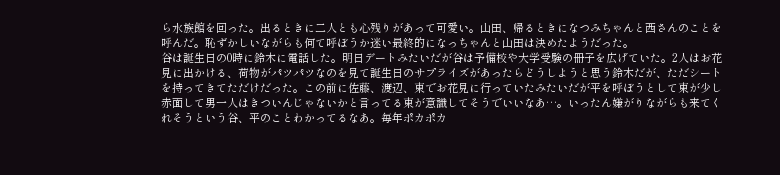ら水族館を回った。出るときに二人とも心残りがあって可愛い。山田、帰るときになつみちゃんと西さんのことを呼んだ。恥ずかしいながらも何て呼ぼうか迷い最終的になっちゃんと山田は決めたようだった。
谷は誕生日の0時に鈴木に電話した。明日デートみたいだが谷は予備校や大学受験の冊子を広げていた。2人はお花見に出かける、荷物がパツパツなのを見て誕生日のサプライズがあったらどうしようと思う鈴木だが、ただシートを持ってきてただけだった。この前に佐藤、渡辺、東でお花見に行っていたみたいだが平を呼ぼうとして東が少し赤面して男一人はきついんじゃないかと言ってる東が意識してそうでいいなあ…。いったん嫌がりながらも来てくれそうという谷、平のことわかってるなあ。毎年ポカポカ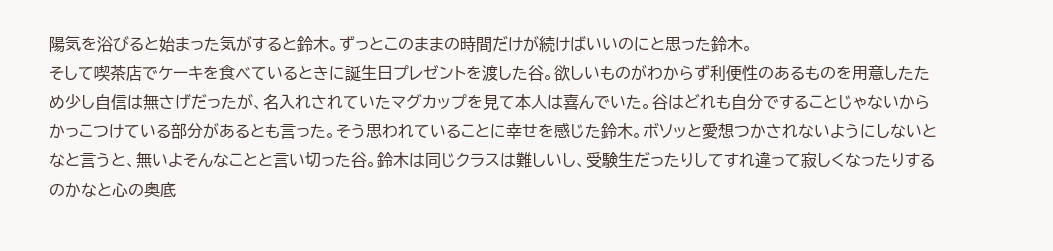陽気を浴びると始まった気がすると鈴木。ずっとこのままの時間だけが続けばいいのにと思った鈴木。
そして喫茶店でケーキを食べているときに誕生日プレゼントを渡した谷。欲しいものがわからず利便性のあるものを用意したため少し自信は無さげだったが、名入れされていたマグカップを見て本人は喜んでいた。谷はどれも自分ですることじゃないからかっこつけている部分があるとも言った。そう思われていることに幸せを感じた鈴木。ボソッと愛想つかされないようにしないとなと言うと、無いよそんなことと言い切った谷。鈴木は同じクラスは難しいし、受験生だったりしてすれ違って寂しくなったりするのかなと心の奥底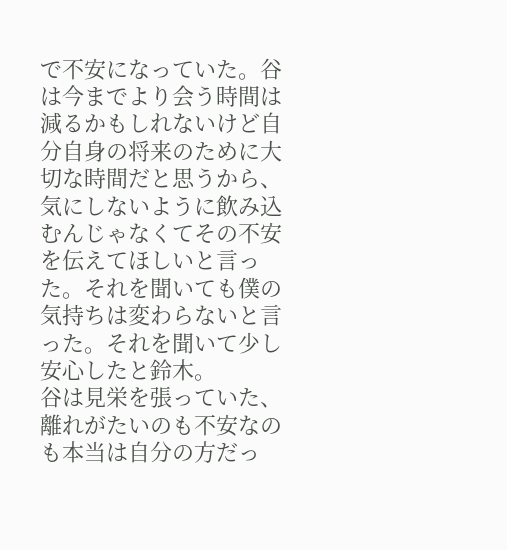で不安になっていた。谷は今までより会う時間は減るかもしれないけど自分自身の将来のために大切な時間だと思うから、気にしないように飲み込むんじゃなくてその不安を伝えてほしいと言った。それを聞いても僕の気持ちは変わらないと言った。それを聞いて少し安心したと鈴木。
谷は見栄を張っていた、離れがたいのも不安なのも本当は自分の方だっ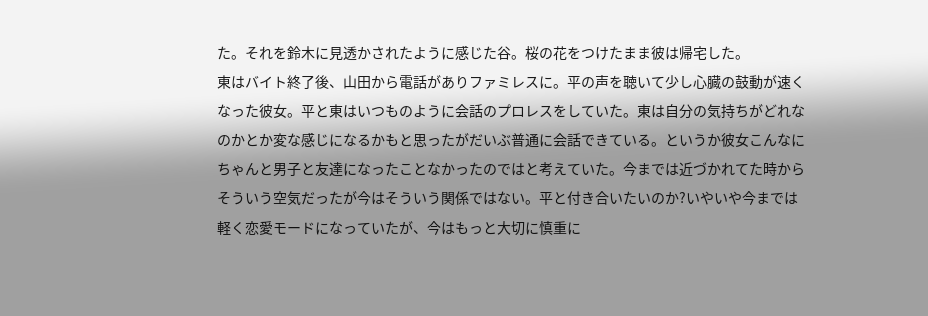た。それを鈴木に見透かされたように感じた谷。桜の花をつけたまま彼は帰宅した。
東はバイト終了後、山田から電話がありファミレスに。平の声を聴いて少し心臓の鼓動が速くなった彼女。平と東はいつものように会話のプロレスをしていた。東は自分の気持ちがどれなのかとか変な感じになるかもと思ったがだいぶ普通に会話できている。というか彼女こんなにちゃんと男子と友達になったことなかったのではと考えていた。今までは近づかれてた時からそういう空気だったが今はそういう関係ではない。平と付き合いたいのか?いやいや今までは軽く恋愛モードになっていたが、今はもっと大切に慎重に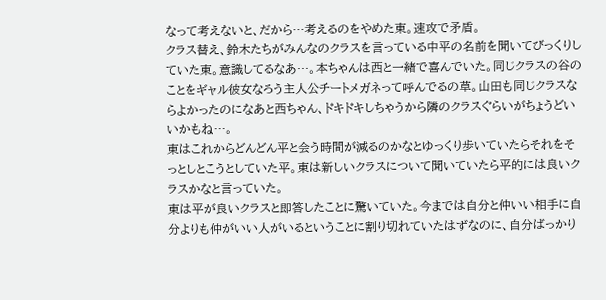なって考えないと、だから…考えるのをやめた東。速攻で矛盾。
クラス替え、鈴木たちがみんなのクラスを言っている中平の名前を聞いてびっくりしていた東。意識してるなあ…。本ちゃんは西と一緒で喜んでいた。同じクラスの谷のことをギャル彼女なろう主人公チートメガネって呼んでるの草。山田も同じクラスならよかったのになあと西ちゃん、ドキドキしちゃうから隣のクラスぐらいがちょうどいいかもね…。
東はこれからどんどん平と会う時間が減るのかなとゆっくり歩いていたらそれをそっとしとこうとしていた平。東は新しいクラスについて聞いていたら平的には良いクラスかなと言っていた。
東は平が良いクラスと即答したことに驚いていた。今までは自分と仲いい相手に自分よりも仲がいい人がいるということに割り切れていたはずなのに、自分ばっかり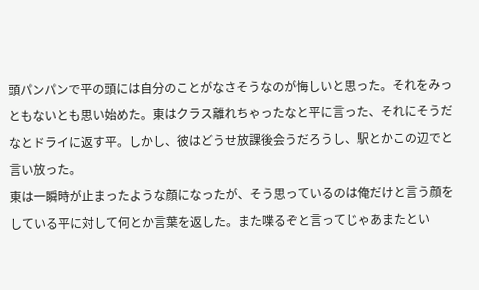頭パンパンで平の頭には自分のことがなさそうなのが悔しいと思った。それをみっともないとも思い始めた。東はクラス離れちゃったなと平に言った、それにそうだなとドライに返す平。しかし、彼はどうせ放課後会うだろうし、駅とかこの辺でと言い放った。
東は一瞬時が止まったような顔になったが、そう思っているのは俺だけと言う顔をしている平に対して何とか言葉を返した。また喋るぞと言ってじゃあまたとい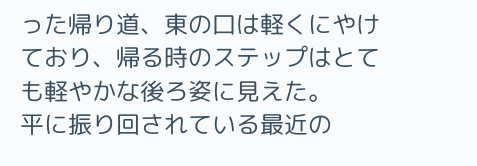った帰り道、東の口は軽くにやけており、帰る時のステップはとても軽やかな後ろ姿に見えた。
平に振り回されている最近の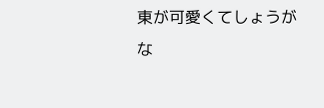東が可愛くてしょうがな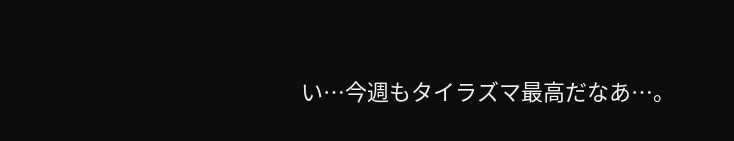い…今週もタイラズマ最高だなあ…。